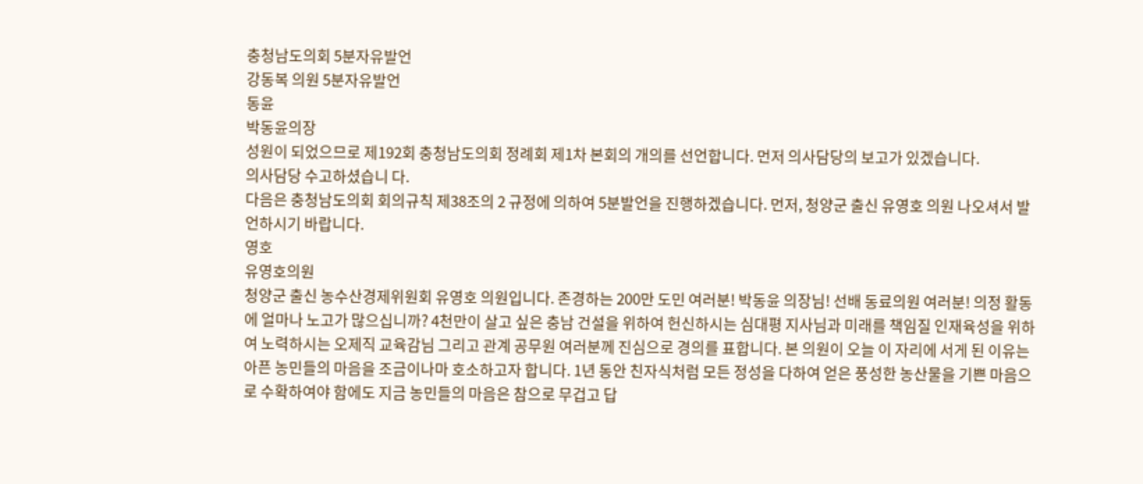충청남도의회 5분자유발언
강동복 의원 5분자유발언
동윤
박동윤의장
성원이 되었으므로 제192회 충청남도의회 정례회 제1차 본회의 개의를 선언합니다. 먼저 의사담당의 보고가 있겠습니다.
의사담당 수고하셨습니 다.
다음은 충청남도의회 회의규칙 제38조의 2 규정에 의하여 5분발언을 진행하겠습니다. 먼저, 청양군 출신 유영호 의원 나오셔서 발언하시기 바랍니다.
영호
유영호의원
청양군 출신 농수산경제위원회 유영호 의원입니다. 존경하는 200만 도민 여러분! 박동윤 의장님! 선배 동료의원 여러분! 의정 활동에 얼마나 노고가 많으십니까? 4천만이 살고 싶은 충남 건설을 위하여 헌신하시는 심대평 지사님과 미래를 책임질 인재육성을 위하여 노력하시는 오제직 교육감님 그리고 관계 공무원 여러분께 진심으로 경의를 표합니다. 본 의원이 오늘 이 자리에 서게 된 이유는 아픈 농민들의 마음을 조금이나마 호소하고자 합니다. 1년 동안 친자식처럼 모든 정성을 다하여 얻은 풍성한 농산물을 기쁜 마음으로 수확하여야 함에도 지금 농민들의 마음은 참으로 무겁고 답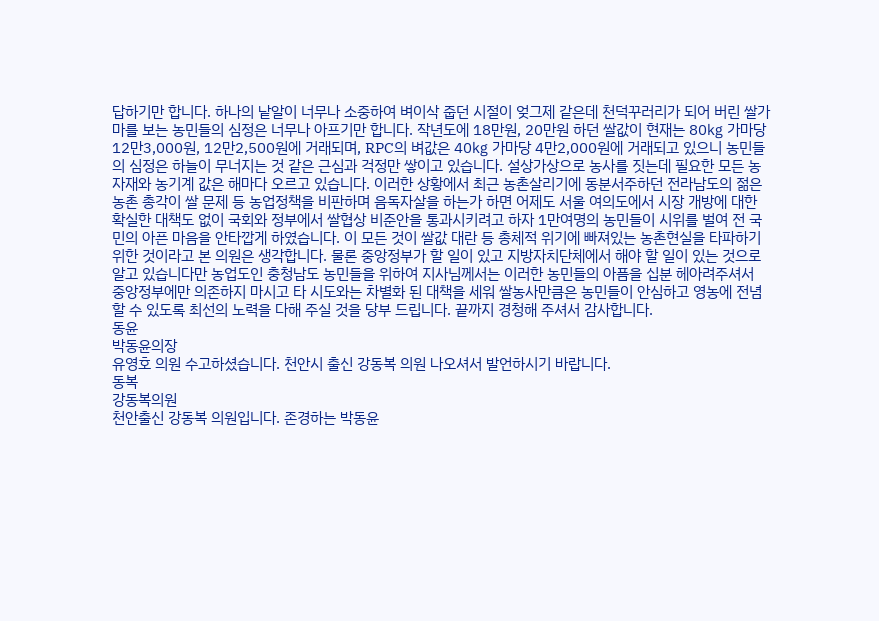답하기만 합니다. 하나의 낱알이 너무나 소중하여 벼이삭 줍던 시절이 엊그제 같은데 천덕꾸러리가 되어 버린 쌀가마를 보는 농민들의 심정은 너무나 아프기만 합니다. 작년도에 18만원, 20만원 하던 쌀값이 현재는 80㎏ 가마당 12만3,000원, 12만2,500원에 거래되며, RPC의 벼값은 40㎏ 가마당 4만2,000원에 거래되고 있으니 농민들의 심정은 하늘이 무너지는 것 같은 근심과 걱정만 쌓이고 있습니다. 설상가상으로 농사를 짓는데 필요한 모든 농자재와 농기계 값은 해마다 오르고 있습니다. 이러한 상황에서 최근 농촌살리기에 동분서주하던 전라남도의 젊은 농촌 총각이 쌀 문제 등 농업정책을 비판하며 음독자살을 하는가 하면 어제도 서울 여의도에서 시장 개방에 대한 확실한 대책도 없이 국회와 정부에서 쌀협상 비준안을 통과시키려고 하자 1만여명의 농민들이 시위를 벌여 전 국민의 아픈 마음을 안타깝게 하였습니다. 이 모든 것이 쌀값 대란 등 총체적 위기에 빠져있는 농촌현실을 타파하기 위한 것이라고 본 의원은 생각합니다. 물론 중앙정부가 할 일이 있고 지방자치단체에서 해야 할 일이 있는 것으로 알고 있습니다만 농업도인 충청남도 농민들을 위하여 지사님께서는 이러한 농민들의 아픔을 십분 헤아려주셔서 중앙정부에만 의존하지 마시고 타 시도와는 차별화 된 대책을 세워 쌀농사만큼은 농민들이 안심하고 영농에 전념할 수 있도록 최선의 노력을 다해 주실 것을 당부 드립니다. 끝까지 경청해 주셔서 감사합니다.
동윤
박동윤의장
유영호 의원 수고하셨습니다. 천안시 출신 강동복 의원 나오셔서 발언하시기 바랍니다.
동복
강동복의원
천안출신 강동복 의원입니다. 존경하는 박동윤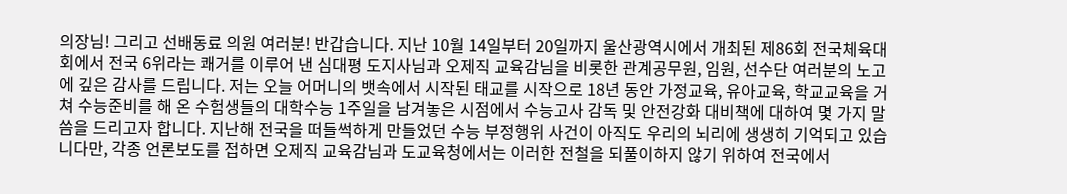의장님! 그리고 선배동료 의원 여러분! 반갑습니다. 지난 10월 14일부터 20일까지 울산광역시에서 개최된 제86회 전국체육대회에서 전국 6위라는 쾌거를 이루어 낸 심대평 도지사님과 오제직 교육감님을 비롯한 관계공무원, 임원, 선수단 여러분의 노고에 깊은 감사를 드립니다. 저는 오늘 어머니의 뱃속에서 시작된 태교를 시작으로 18년 동안 가정교육, 유아교육, 학교교육을 거쳐 수능준비를 해 온 수험생들의 대학수능 1주일을 남겨놓은 시점에서 수능고사 감독 및 안전강화 대비책에 대하여 몇 가지 말씀을 드리고자 합니다. 지난해 전국을 떠들썩하게 만들었던 수능 부정행위 사건이 아직도 우리의 뇌리에 생생히 기억되고 있습니다만, 각종 언론보도를 접하면 오제직 교육감님과 도교육청에서는 이러한 전철을 되풀이하지 않기 위하여 전국에서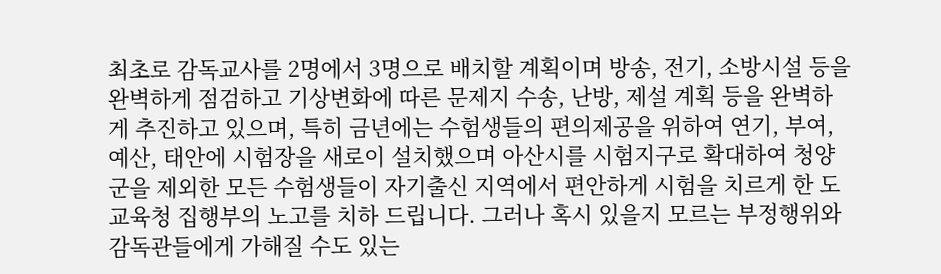최초로 감독교사를 2명에서 3명으로 배치할 계획이며 방송, 전기, 소방시설 등을 완벽하게 점검하고 기상변화에 따른 문제지 수송, 난방, 제설 계획 등을 완벽하게 추진하고 있으며, 특히 금년에는 수험생들의 편의제공을 위하여 연기, 부여, 예산, 태안에 시험장을 새로이 설치했으며 아산시를 시험지구로 확대하여 청양군을 제외한 모든 수험생들이 자기출신 지역에서 편안하게 시험을 치르게 한 도 교육청 집행부의 노고를 치하 드립니다. 그러나 혹시 있을지 모르는 부정행위와 감독관들에게 가해질 수도 있는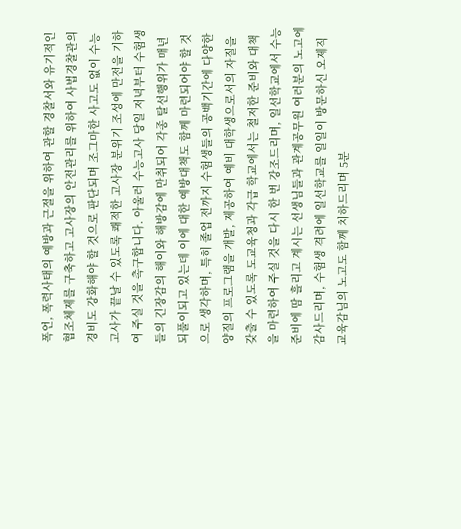폭언, 폭력사태의 예방과 근절을 위하여 관할 경찰서와 유기적인 협조체제를 구축하고 고사장의 안전관리를 위하여 사법경찰관의 경비도 강화해야 할 것으로 판단되며 조그마한 사고도 없이 수능고사가 끝날 수 있도록 쾌적한 고사장 분위기 조성에 만전을 기하여 주실 것을 촉구합니다. 아울러 수능고사 당일 저녁부터 수험생들의 긴장감의 해이와 해방감에 만취되어 각종 탈선행위가 매년 되풀이되고 있는데 이에 대한 예방대책도 함께 마련되어야 할 것으로 생각하며, 특히 졸업 전까지 수험생들의 공백기간에 다양한 양질의 프로그램을 개발, 제공하여 예비 대학생으로서의 자질을 갖출 수 있도록 도교육청과 각급 학교에서는 철저한 준비와 대책을 마련하여 주실 것을 다시 한 번 강조드리며, 일선학교에서 수능준비에 땀 흘리고 계시는 선생님들과 관계공무원 여러분의 노고에 감사드리며, 수험생 격려에 일선학교를 일일이 방문하신 오제직 교육감님의 노고도 함께 치하드리며 5분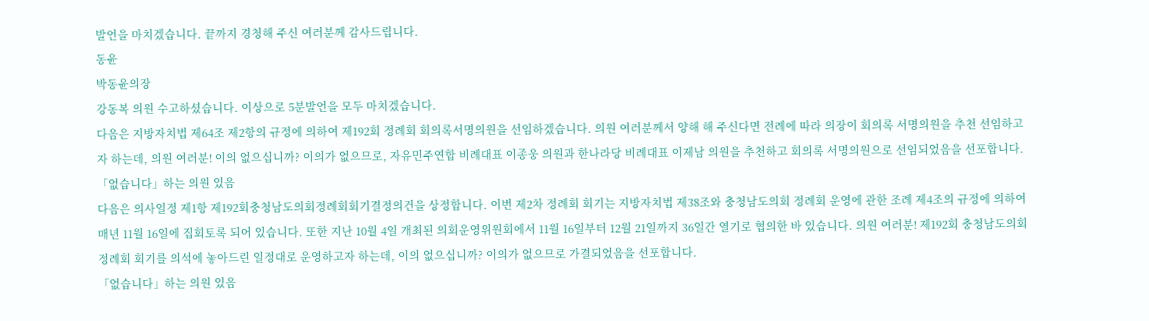발언을 마치겠습니다. 끝까지 경청해 주신 여러분께 감사드립니다.
동윤
박동윤의장
강동복 의원 수고하셨습니다. 이상으로 5분발언을 모두 마치겠습니다.
다음은 지방자치법 제64조 제2항의 규정에 의하여 제192회 정례회 회의록서명의원을 선임하겠습니다. 의원 여러분께서 양해 해 주신다면 전례에 따라 의장이 회의록 서명의원을 추천 선임하고자 하는데, 의원 여러분! 이의 없으십니까? 이의가 없으므로, 자유민주연합 비례대표 이종웅 의원과 한나라당 비례대표 이제남 의원을 추천하고 회의록 서명의원으로 선임되었음을 선포합니다.
「없습니다」하는 의원 있음
다음은 의사일정 제1항 제192회충청남도의회정례회회기결정의건을 상정합니다. 이번 제2차 정례회 회기는 지방자치법 제38조와 충청남도의회 정례회 운영에 관한 조례 제4조의 규정에 의하여 매년 11월 16일에 집회토록 되어 있습니다. 또한 지난 10월 4일 개최된 의회운영위원회에서 11월 16일부터 12월 21일까지 36일간 열기로 협의한 바 있습니다. 의원 여러분! 제192회 충청남도의회 정례회 회기를 의석에 놓아드린 일정대로 운영하고자 하는데, 이의 없으십니까? 이의가 없으므로 가결되었음을 선포합니다.
「없습니다」하는 의원 있음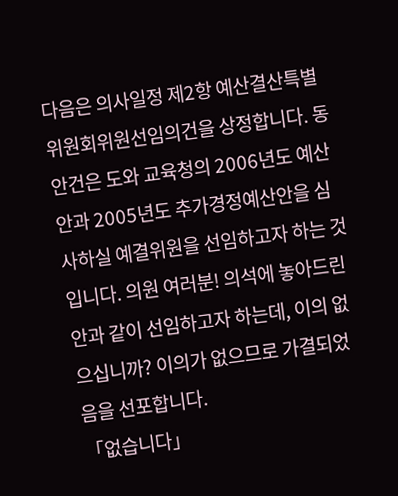다음은 의사일정 제2항 예산결산특별위원회위원선임의건을 상정합니다. 동 안건은 도와 교육청의 2006년도 예산안과 2005년도 추가경정예산안을 심사하실 예결위원을 선임하고자 하는 것입니다. 의원 여러분! 의석에 놓아드린 안과 같이 선임하고자 하는데, 이의 없으십니까? 이의가 없으므로 가결되었음을 선포합니다.
「없습니다」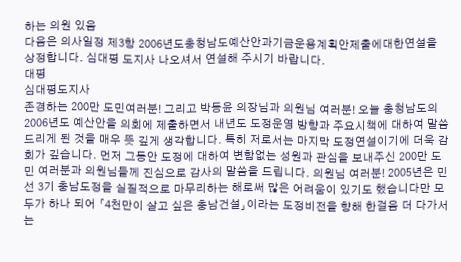하는 의원 있음
다음은 의사일정 제3항 2006년도충청남도예산안과기금운용계획안제출에대한연설을 상정합니다. 심대평 도지사 나오셔서 연설해 주시기 바랍니다.
대평
심대평도지사
존경하는 200만 도민여러분! 그리고 박동윤 의장님과 의원님 여러분! 오늘 충청남도의 2006년도 예산안을 의회에 제출하면서 내년도 도정운영 방향과 주요시책에 대하여 말씀드리게 된 것을 매우 뜻 깊게 생각합니다. 특히 저로서는 마지막 도정연설이기에 더욱 감회가 깊습니다. 먼저 그동안 도정에 대하여 변함없는 성원과 관심을 보내주신 200만 도민 여러분과 의원님들께 진심으로 감사의 말씀을 드립니다. 의원님 여러분! 2005년은 민선 3기 충남도정을 실질적으로 마무리하는 해로써 많은 어려움이 있기도 했습니다만 모두가 하나 되어 「4천만이 살고 싶은 충남건설」이라는 도정비전을 향해 한걸음 더 다가서는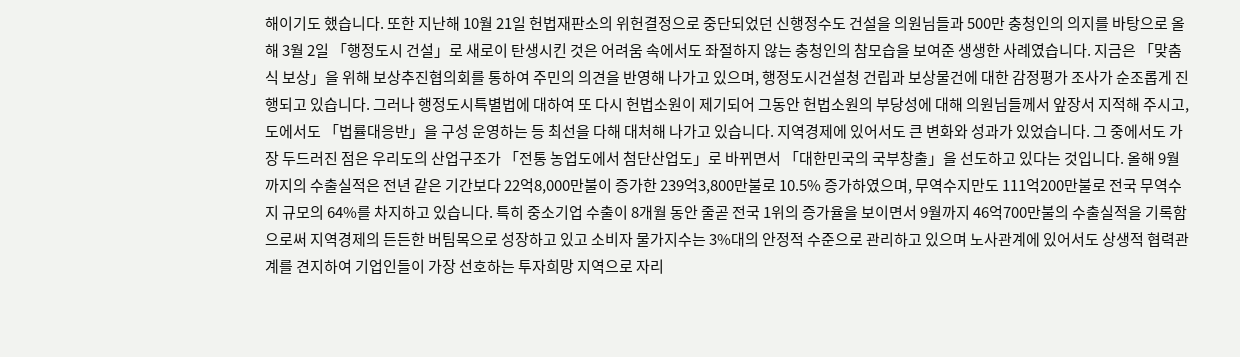해이기도 했습니다. 또한 지난해 10월 21일 헌법재판소의 위헌결정으로 중단되었던 신행정수도 건설을 의원님들과 500만 충청인의 의지를 바탕으로 올해 3월 2일 「행정도시 건설」로 새로이 탄생시킨 것은 어려움 속에서도 좌절하지 않는 충청인의 참모습을 보여준 생생한 사례였습니다. 지금은 「맞춤식 보상」을 위해 보상추진협의회를 통하여 주민의 의견을 반영해 나가고 있으며, 행정도시건설청 건립과 보상물건에 대한 감정평가 조사가 순조롭게 진행되고 있습니다. 그러나 행정도시특별법에 대하여 또 다시 헌법소원이 제기되어 그동안 헌법소원의 부당성에 대해 의원님들께서 앞장서 지적해 주시고, 도에서도 「법률대응반」을 구성 운영하는 등 최선을 다해 대처해 나가고 있습니다. 지역경제에 있어서도 큰 변화와 성과가 있었습니다. 그 중에서도 가장 두드러진 점은 우리도의 산업구조가 「전통 농업도에서 첨단산업도」로 바뀌면서 「대한민국의 국부창출」을 선도하고 있다는 것입니다. 올해 9월까지의 수출실적은 전년 같은 기간보다 22억8,000만불이 증가한 239억3,800만불로 10.5% 증가하였으며, 무역수지만도 111억200만불로 전국 무역수지 규모의 64%를 차지하고 있습니다. 특히 중소기업 수출이 8개월 동안 줄곧 전국 1위의 증가율을 보이면서 9월까지 46억700만불의 수출실적을 기록함으로써 지역경제의 든든한 버팀목으로 성장하고 있고 소비자 물가지수는 3%대의 안정적 수준으로 관리하고 있으며 노사관계에 있어서도 상생적 협력관계를 견지하여 기업인들이 가장 선호하는 투자희망 지역으로 자리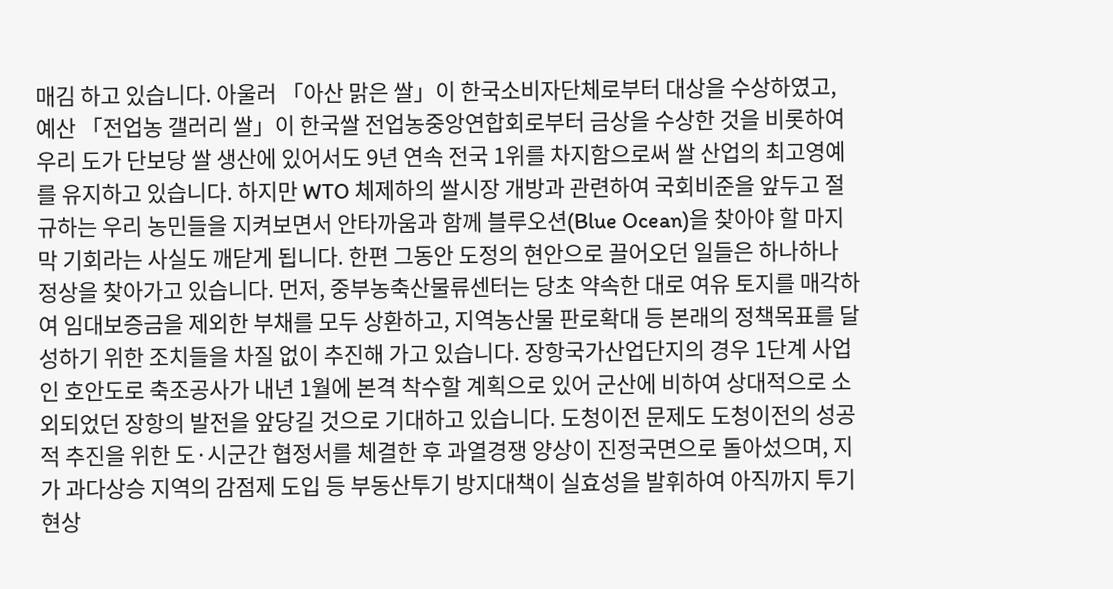매김 하고 있습니다. 아울러 「아산 맑은 쌀」이 한국소비자단체로부터 대상을 수상하였고, 예산 「전업농 갤러리 쌀」이 한국쌀 전업농중앙연합회로부터 금상을 수상한 것을 비롯하여 우리 도가 단보당 쌀 생산에 있어서도 9년 연속 전국 1위를 차지함으로써 쌀 산업의 최고영예를 유지하고 있습니다. 하지만 WTO 체제하의 쌀시장 개방과 관련하여 국회비준을 앞두고 절규하는 우리 농민들을 지켜보면서 안타까움과 함께 블루오션(Blue Ocean)을 찾아야 할 마지막 기회라는 사실도 깨닫게 됩니다. 한편 그동안 도정의 현안으로 끌어오던 일들은 하나하나 정상을 찾아가고 있습니다. 먼저, 중부농축산물류센터는 당초 약속한 대로 여유 토지를 매각하여 임대보증금을 제외한 부채를 모두 상환하고, 지역농산물 판로확대 등 본래의 정책목표를 달성하기 위한 조치들을 차질 없이 추진해 가고 있습니다. 장항국가산업단지의 경우 1단계 사업인 호안도로 축조공사가 내년 1월에 본격 착수할 계획으로 있어 군산에 비하여 상대적으로 소외되었던 장항의 발전을 앞당길 것으로 기대하고 있습니다. 도청이전 문제도 도청이전의 성공적 추진을 위한 도·시군간 협정서를 체결한 후 과열경쟁 양상이 진정국면으로 돌아섰으며, 지가 과다상승 지역의 감점제 도입 등 부동산투기 방지대책이 실효성을 발휘하여 아직까지 투기현상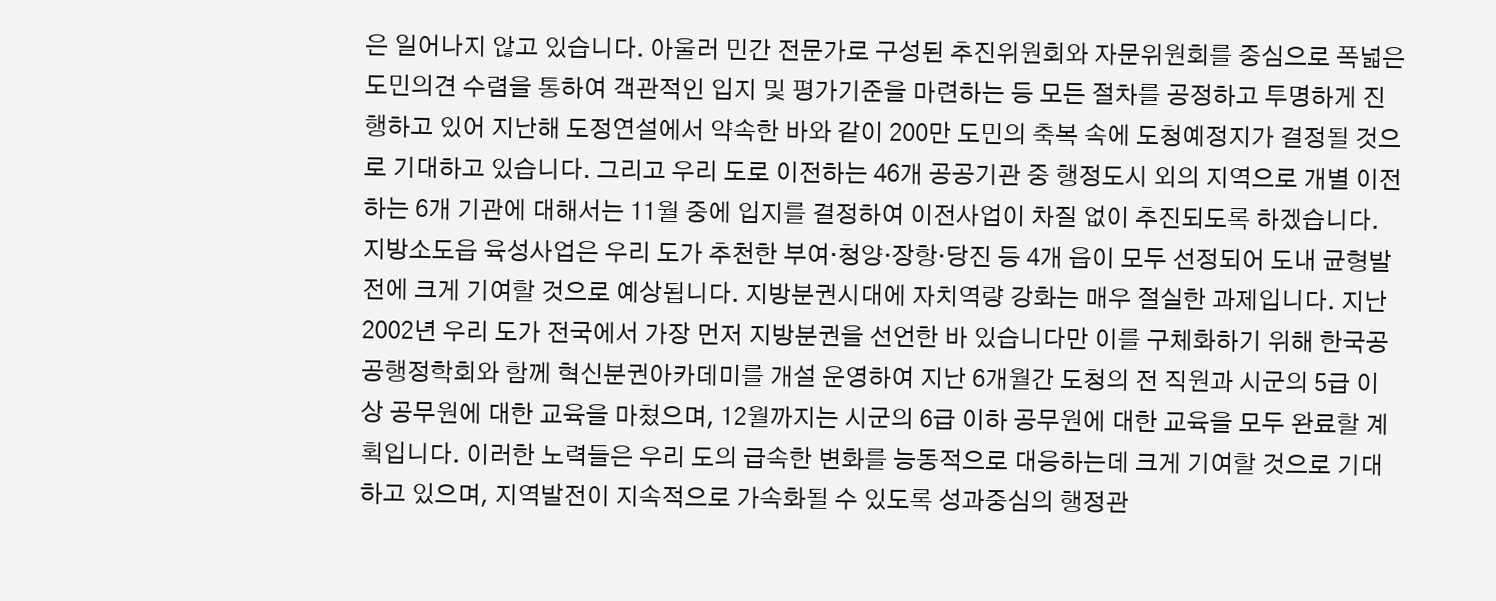은 일어나지 않고 있습니다. 아울러 민간 전문가로 구성된 추진위원회와 자문위원회를 중심으로 폭넓은 도민의견 수렴을 통하여 객관적인 입지 및 평가기준을 마련하는 등 모든 절차를 공정하고 투명하게 진행하고 있어 지난해 도정연설에서 약속한 바와 같이 200만 도민의 축복 속에 도청예정지가 결정될 것으로 기대하고 있습니다. 그리고 우리 도로 이전하는 46개 공공기관 중 행정도시 외의 지역으로 개별 이전하는 6개 기관에 대해서는 11월 중에 입지를 결정하여 이전사업이 차질 없이 추진되도록 하겠습니다. 지방소도읍 육성사업은 우리 도가 추천한 부여·청양·장항·당진 등 4개 읍이 모두 선정되어 도내 균형발전에 크게 기여할 것으로 예상됩니다. 지방분권시대에 자치역량 강화는 매우 절실한 과제입니다. 지난 2002년 우리 도가 전국에서 가장 먼저 지방분권을 선언한 바 있습니다만 이를 구체화하기 위해 한국공공행정학회와 함께 혁신분권아카데미를 개설 운영하여 지난 6개월간 도청의 전 직원과 시군의 5급 이상 공무원에 대한 교육을 마쳤으며, 12월까지는 시군의 6급 이하 공무원에 대한 교육을 모두 완료할 계획입니다. 이러한 노력들은 우리 도의 급속한 변화를 능동적으로 대응하는데 크게 기여할 것으로 기대하고 있으며, 지역발전이 지속적으로 가속화될 수 있도록 성과중심의 행정관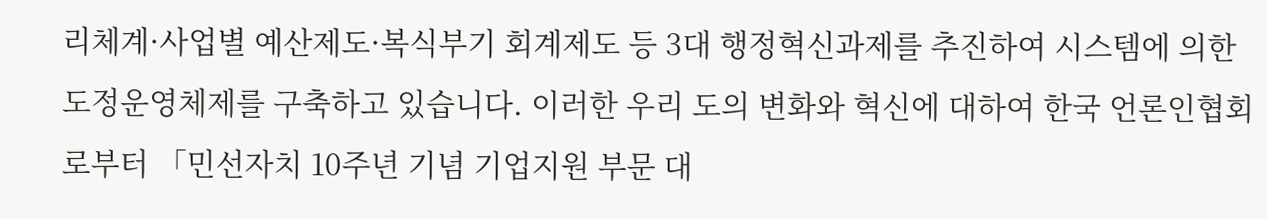리체계·사업별 예산제도·복식부기 회계제도 등 3대 행정혁신과제를 추진하여 시스템에 의한 도정운영체제를 구축하고 있습니다. 이러한 우리 도의 변화와 혁신에 대하여 한국 언론인협회로부터 「민선자치 10주년 기념 기업지원 부문 대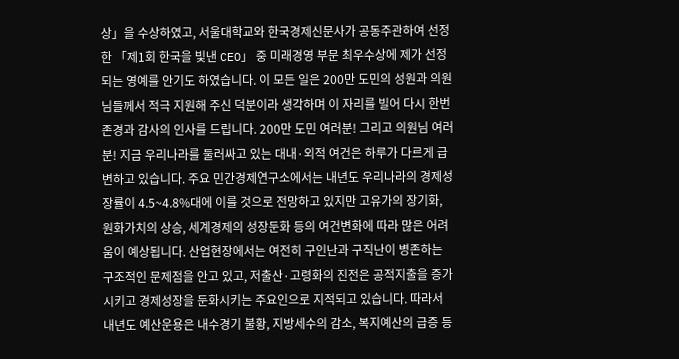상」을 수상하였고, 서울대학교와 한국경제신문사가 공동주관하여 선정한 「제1회 한국을 빛낸 CEO」 중 미래경영 부문 최우수상에 제가 선정되는 영예를 안기도 하였습니다. 이 모든 일은 200만 도민의 성원과 의원님들께서 적극 지원해 주신 덕분이라 생각하며 이 자리를 빌어 다시 한번 존경과 감사의 인사를 드립니다. 200만 도민 여러분! 그리고 의원님 여러분! 지금 우리나라를 둘러싸고 있는 대내·외적 여건은 하루가 다르게 급변하고 있습니다. 주요 민간경제연구소에서는 내년도 우리나라의 경제성장률이 4.5~4.8%대에 이를 것으로 전망하고 있지만 고유가의 장기화, 원화가치의 상승, 세계경제의 성장둔화 등의 여건변화에 따라 많은 어려움이 예상됩니다. 산업현장에서는 여전히 구인난과 구직난이 병존하는 구조적인 문제점을 안고 있고, 저출산·고령화의 진전은 공적지출을 증가시키고 경제성장을 둔화시키는 주요인으로 지적되고 있습니다. 따라서 내년도 예산운용은 내수경기 불황, 지방세수의 감소, 복지예산의 급증 등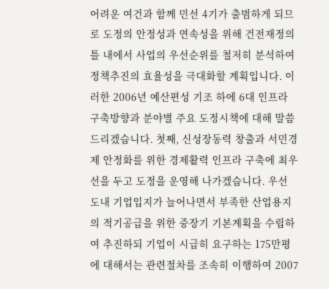어려운 여건과 함께 민선 4기가 출범하게 되므로 도정의 안정성과 연속성을 위해 건전재정의 틀 내에서 사업의 우선순위를 철저히 분석하여 정책추진의 효율성을 극대화할 계획입니다. 이러한 2006년 예산편성 기조 하에 6대 인프라 구축방향과 분야별 주요 도정시책에 대해 말씀드리겠습니다. 첫째, 신성장동력 창출과 서민경제 안정화를 위한 경제활력 인프라 구축에 최우선을 두고 도정을 운영해 나가겠습니다. 우선 도내 기업입지가 늘어나면서 부족한 산업용지의 적기공급을 위한 중장기 기본계획을 수립하여 추진하되 기업이 시급히 요구하는 175만평에 대해서는 관련절차를 조속히 이행하여 2007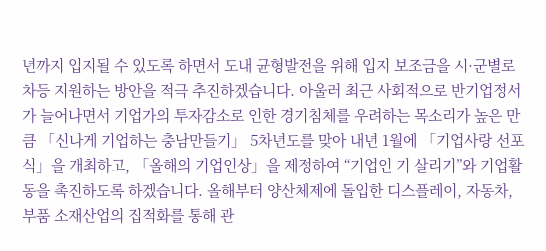년까지 입지될 수 있도록 하면서 도내 균형발전을 위해 입지 보조금을 시·군별로 차등 지원하는 방안을 적극 추진하겠습니다. 아울러 최근 사회적으로 반기업정서가 늘어나면서 기업가의 투자감소로 인한 경기침체를 우려하는 목소리가 높은 만큼 「신나게 기업하는 충남만들기」 5차년도를 맞아 내년 1월에 「기업사랑 선포식」을 개최하고, 「올해의 기업인상」을 제정하여 “기업인 기 살리기”와 기업활동을 촉진하도록 하겠습니다. 올해부터 양산체제에 돌입한 디스플레이, 자동차, 부품 소재산업의 집적화를 통해 관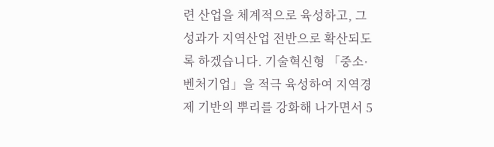련 산업을 체계적으로 육성하고, 그 성과가 지역산업 전반으로 확산되도록 하겠습니다. 기술혁신형 「중소·벤처기업」을 적극 육성하여 지역경제 기반의 뿌리를 강화해 나가면서 5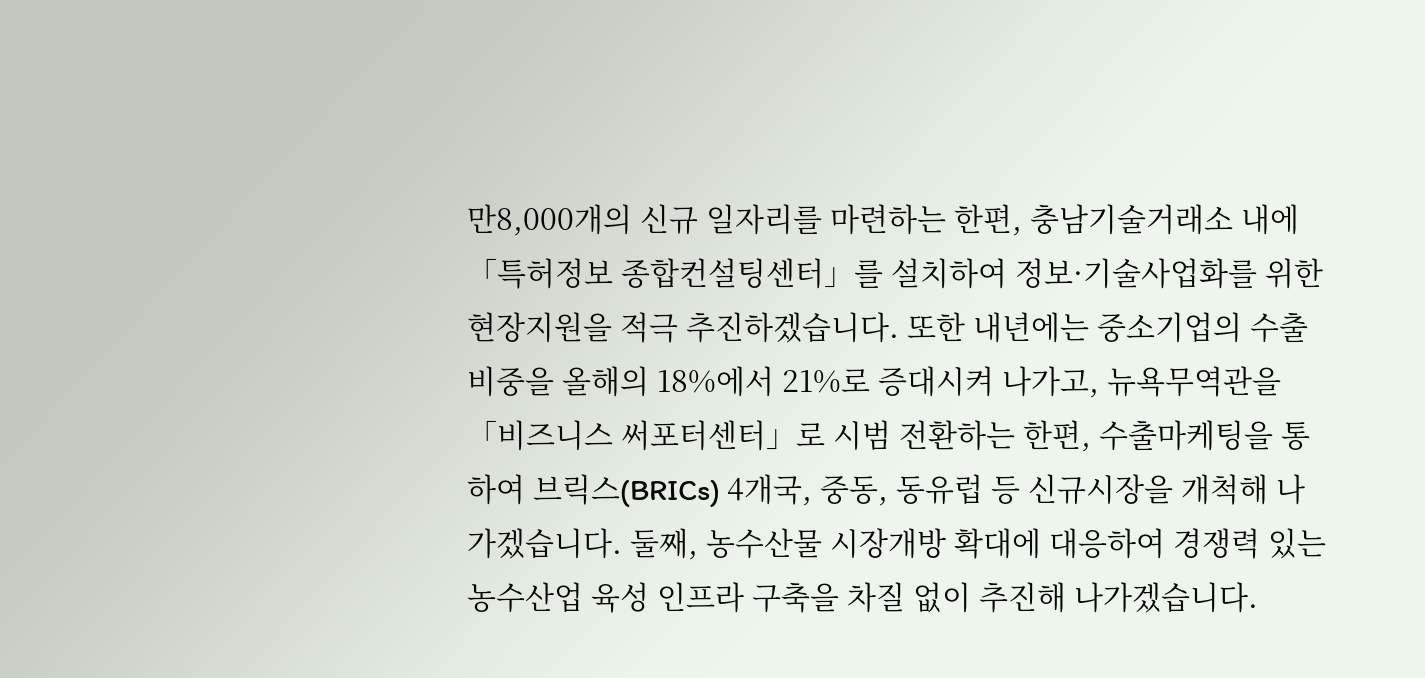만8,000개의 신규 일자리를 마련하는 한편, 충남기술거래소 내에 「특허정보 종합컨설팅센터」를 설치하여 정보·기술사업화를 위한 현장지원을 적극 추진하겠습니다. 또한 내년에는 중소기업의 수출비중을 올해의 18%에서 21%로 증대시켜 나가고, 뉴욕무역관을 「비즈니스 써포터센터」로 시범 전환하는 한편, 수출마케팅을 통하여 브릭스(BRICs) 4개국, 중동, 동유럽 등 신규시장을 개척해 나가겠습니다. 둘째, 농수산물 시장개방 확대에 대응하여 경쟁력 있는 농수산업 육성 인프라 구축을 차질 없이 추진해 나가겠습니다.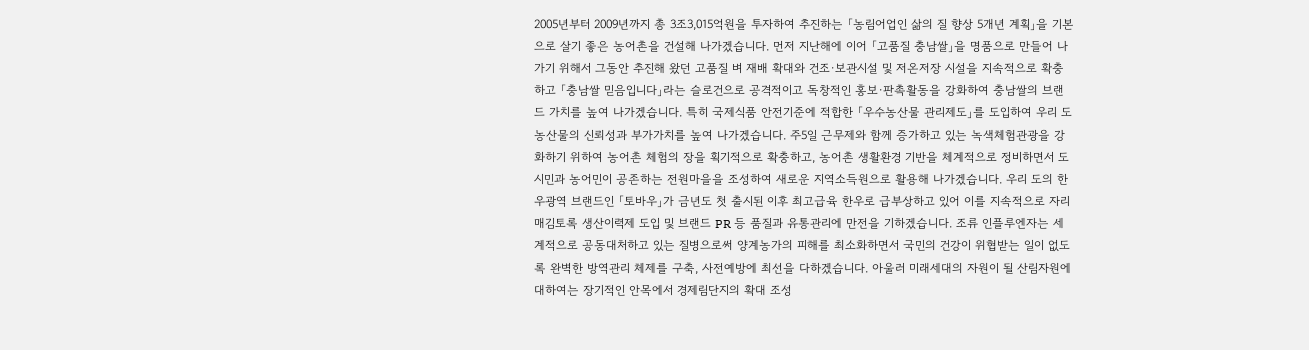2005년부터 2009년까지 총 3조3,015억원을 투자하여 추진하는 「농림어업인 삶의 질 향상 5개년 계획」을 기본으로 살기 좋은 농어촌을 건설해 나가겠습니다. 먼저 지난해에 이어 「고품질 충남쌀」을 명품으로 만들어 나가기 위해서 그동안 추진해 왔던 고품질 벼 재배 확대와 건조·보관시설 및 저온저장 시설을 지속적으로 확충하고 「충남쌀 믿음입니다」라는 슬로건으로 공격적이고 독창적인 홍보·판촉활동을 강화하여 충남쌀의 브랜드 가치를 높여 나가겠습니다. 특히 국제식품 안전기준에 적합한 「우수농산물 관리제도」를 도입하여 우리 도 농산물의 신뢰성과 부가가치를 높여 나가겠습니다. 주5일 근무제와 함께 증가하고 있는 녹색체험관광을 강화하기 위하여 농어촌 체험의 장을 획기적으로 확충하고, 농어촌 생활환경 기반을 체계적으로 정비하면서 도시민과 농어민이 공존하는 전원마을을 조성하여 새로운 지역소득원으로 활용해 나가겠습니다. 우리 도의 한우광역 브랜드인 「토바우」가 금년도 첫 출시된 이후 최고급육 한우로 급부상하고 있어 이를 지속적으로 자리매김토록 생산이력제 도입 및 브랜드 PR 등 품질과 유통관리에 만전을 기하겠습니다. 조류 인플루엔자는 세계적으로 공동대처하고 있는 질병으로써 양계농가의 피해를 최소화하면서 국민의 건강이 위협받는 일이 없도록 완벽한 방역관리 체제를 구축, 사전예방에 최선을 다하겠습니다. 아울러 미래세대의 자원이 될 산림자원에 대하여는 장기적인 안목에서 경제림단지의 확대 조성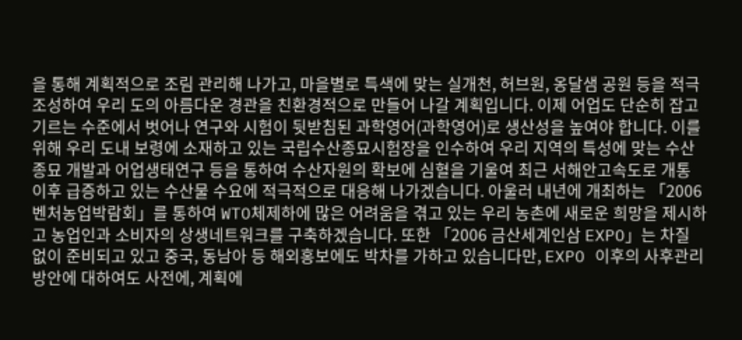을 통해 계획적으로 조림 관리해 나가고, 마을별로 특색에 맞는 실개천, 허브원, 옹달샘 공원 등을 적극 조성하여 우리 도의 아름다운 경관을 친환경적으로 만들어 나갈 계획입니다. 이제 어업도 단순히 잡고 기르는 수준에서 벗어나 연구와 시험이 뒷받침된 과학영어(과학영어)로 생산성을 높여야 합니다. 이를 위해 우리 도내 보령에 소재하고 있는 국립수산종묘시험장을 인수하여 우리 지역의 특성에 맞는 수산종묘 개발과 어업생태연구 등을 통하여 수산자원의 확보에 심혈을 기울여 최근 서해안고속도로 개통 이후 급증하고 있는 수산물 수요에 적극적으로 대응해 나가겠습니다. 아울러 내년에 개최하는 「2006 벤처농업박람회」를 통하여 WTO체제하에 많은 어려움을 겪고 있는 우리 농촌에 새로운 희망을 제시하고 농업인과 소비자의 상생네트워크를 구축하겠습니다. 또한 「2006 금산세계인삼 EXPO」는 차질 없이 준비되고 있고 중국, 동남아 등 해외홍보에도 박차를 가하고 있습니다만, EXPO 이후의 사후관리 방안에 대하여도 사전에, 계획에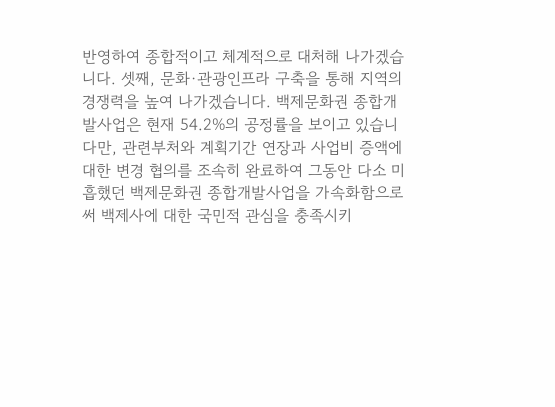반영하여 종합적이고 체계적으로 대처해 나가겠습니다. 셋째, 문화·관광인프라 구축을 통해 지역의 경쟁력을 높여 나가겠습니다. 백제문화권 종합개발사업은 현재 54.2%의 공정률을 보이고 있습니다만, 관련부처와 계획기간 연장과 사업비 증액에 대한 변경 협의를 조속히 완료하여 그동안 다소 미흡했던 백제문화권 종합개발사업을 가속화함으로써 백제사에 대한 국민적 관심을 충족시키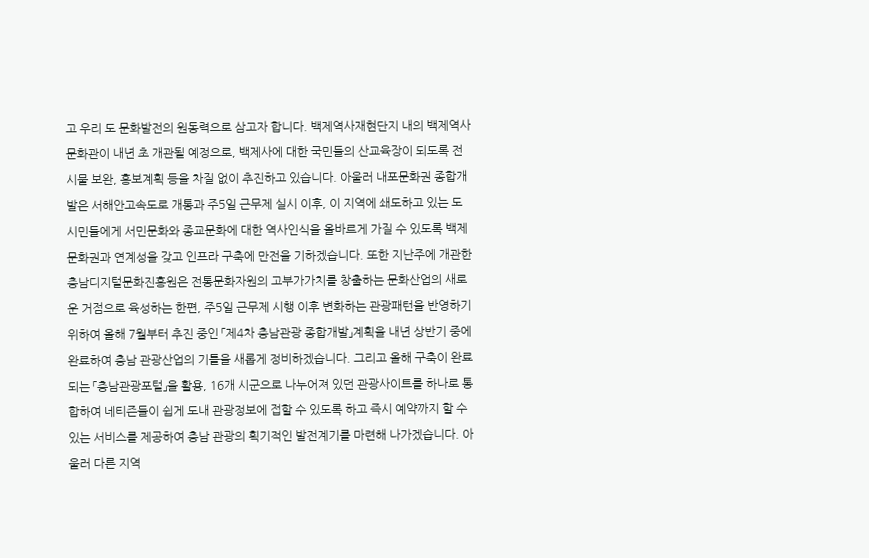고 우리 도 문화발전의 원동력으로 삼고자 합니다. 백제역사재현단지 내의 백제역사문화관이 내년 초 개관될 예정으로, 백제사에 대한 국민들의 산교육장이 되도록 전시물 보완, 홍보계획 등을 차질 없이 추진하고 있습니다. 아울러 내포문화권 종합개발은 서해안고속도로 개통과 주5일 근무제 실시 이후, 이 지역에 쇄도하고 있는 도시민들에게 서민문화와 종교문화에 대한 역사인식을 올바르게 가질 수 있도록 백제문화권과 연계성을 갖고 인프라 구축에 만전을 기하겠습니다. 또한 지난주에 개관한 충남디지털문화진흥원은 전통문화자원의 고부가가치를 창출하는 문화산업의 새로운 거점으로 육성하는 한편, 주5일 근무제 시행 이후 변화하는 관광패턴을 반영하기 위하여 올해 7월부터 추진 중인 「제4차 충남관광 종합개발」계획을 내년 상반기 중에 완료하여 충남 관광산업의 기틀을 새롭게 정비하겠습니다. 그리고 올해 구축이 완료되는 「충남관광포털」을 활용, 16개 시군으로 나누어져 있던 관광사이트를 하나로 통합하여 네티즌들이 쉽게 도내 관광정보에 접할 수 있도록 하고 즉시 예약까지 할 수 있는 서비스를 제공하여 충남 관광의 획기적인 발전계기를 마련해 나가겠습니다. 아울러 다른 지역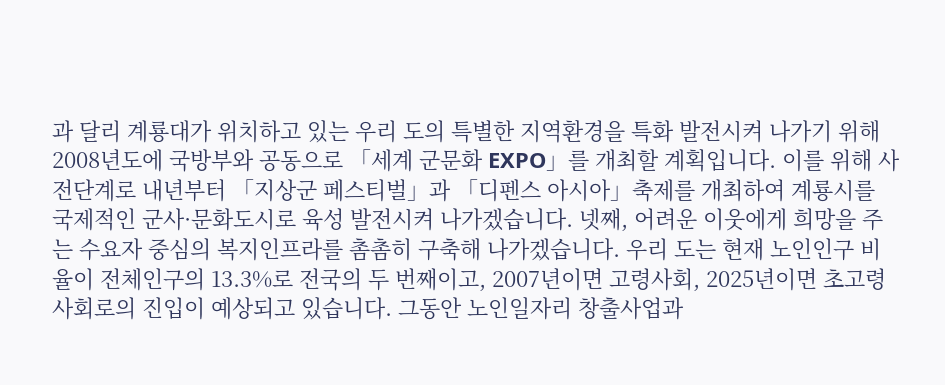과 달리 계룡대가 위치하고 있는 우리 도의 특별한 지역환경을 특화 발전시켜 나가기 위해 2008년도에 국방부와 공동으로 「세계 군문화 EXPO」를 개최할 계획입니다. 이를 위해 사전단계로 내년부터 「지상군 페스티벌」과 「디펜스 아시아」축제를 개최하여 계룡시를 국제적인 군사·문화도시로 육성 발전시켜 나가겠습니다. 넷째, 어려운 이웃에게 희망을 주는 수요자 중심의 복지인프라를 촘촘히 구축해 나가겠습니다. 우리 도는 현재 노인인구 비율이 전체인구의 13.3%로 전국의 두 번째이고, 2007년이면 고령사회, 2025년이면 초고령사회로의 진입이 예상되고 있습니다. 그동안 노인일자리 창출사업과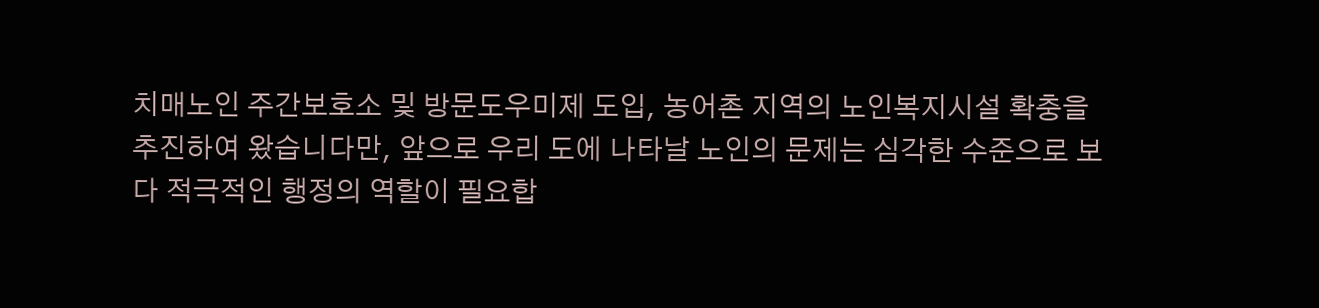치매노인 주간보호소 및 방문도우미제 도입, 농어촌 지역의 노인복지시설 확충을 추진하여 왔습니다만, 앞으로 우리 도에 나타날 노인의 문제는 심각한 수준으로 보다 적극적인 행정의 역할이 필요합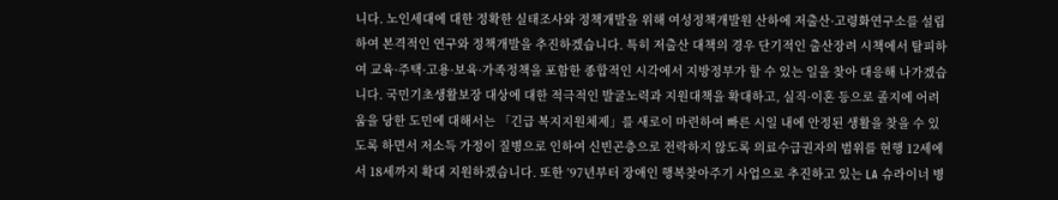니다. 노인세대에 대한 정확한 실태조사와 정책개발을 위해 여성정책개발원 산하에 저출산·고령화연구소를 설립하여 본격적인 연구와 정책개발을 추진하겠습니다. 특히 저출산 대책의 경우 단기적인 출산장려 시책에서 탈피하여 교육·주택·고용·보육·가족정책을 포함한 종합적인 시각에서 지방정부가 할 수 있는 일을 찾아 대응해 나가겠습니다. 국민기초생활보장 대상에 대한 적극적인 발굴노력과 지원대책을 확대하고, 실직·이혼 등으로 졸지에 어려움을 당한 도민에 대해서는 「긴급 복지지원체제」를 새로이 마련하여 빠른 시일 내에 안정된 생활을 찾을 수 있도록 하면서 저소득 가정이 질병으로 인하여 신빈곤층으로 전락하지 않도록 의료수급권자의 범위를 현행 12세에서 18세까지 확대 지원하겠습니다. 또한 ’97년부터 장애인 행복찾아주기 사업으로 추진하고 있는 LA 슈라이너 병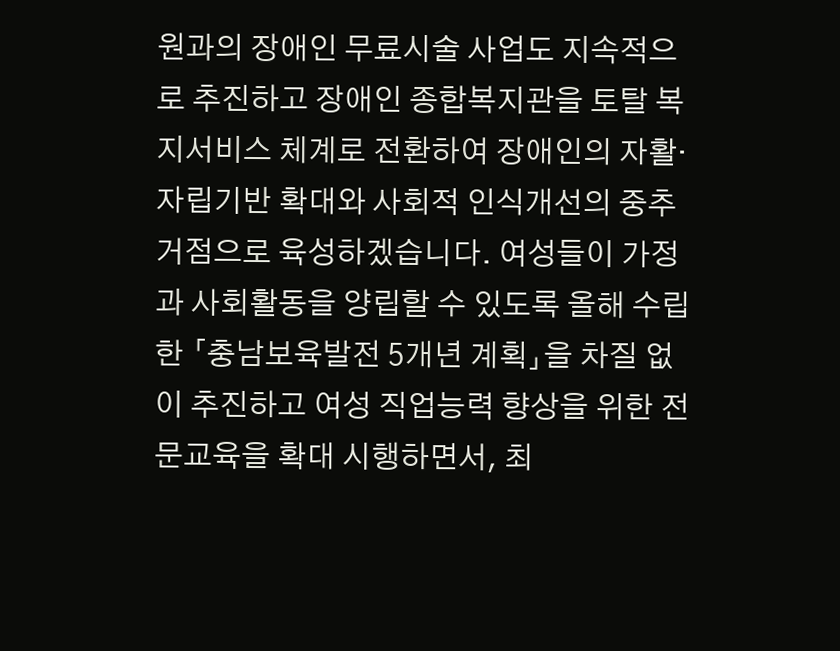원과의 장애인 무료시술 사업도 지속적으로 추진하고 장애인 종합복지관을 토탈 복지서비스 체계로 전환하여 장애인의 자활·자립기반 확대와 사회적 인식개선의 중추거점으로 육성하겠습니다. 여성들이 가정과 사회활동을 양립할 수 있도록 올해 수립한 「충남보육발전 5개년 계획」을 차질 없이 추진하고 여성 직업능력 향상을 위한 전문교육을 확대 시행하면서, 최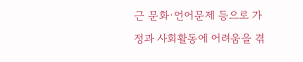근 문화·언어문제 등으로 가정과 사회활동에 어려움을 겪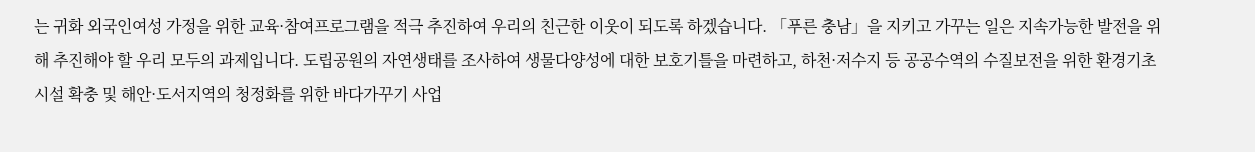는 귀화 외국인여성 가정을 위한 교육·참여프로그램을 적극 추진하여 우리의 친근한 이웃이 되도록 하겠습니다. 「푸른 충남」을 지키고 가꾸는 일은 지속가능한 발전을 위해 추진해야 할 우리 모두의 과제입니다. 도립공원의 자연생태를 조사하여 생물다양성에 대한 보호기틀을 마련하고, 하천·저수지 등 공공수역의 수질보전을 위한 환경기초 시설 확충 및 해안·도서지역의 청정화를 위한 바다가꾸기 사업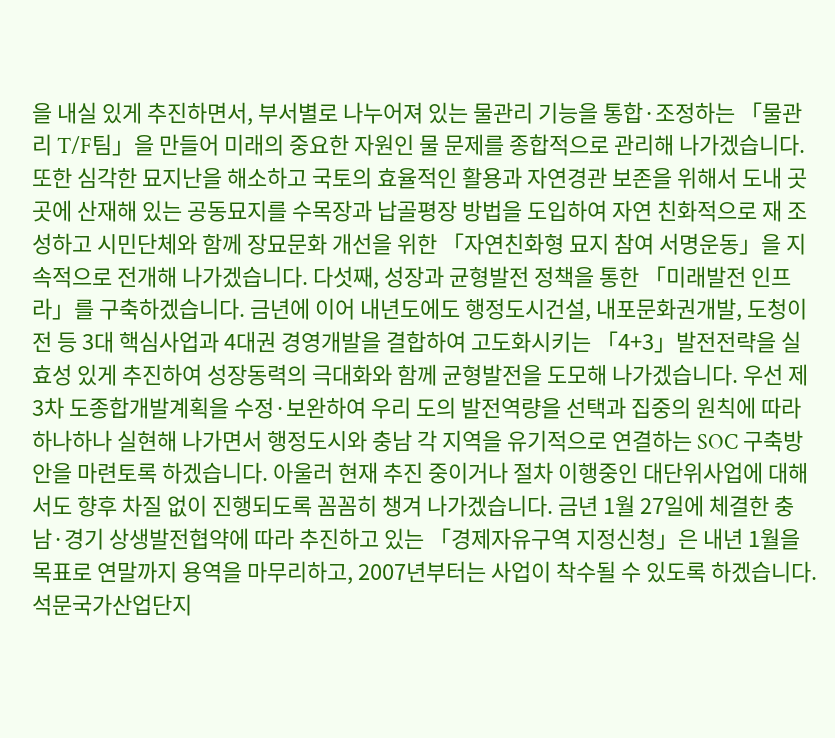을 내실 있게 추진하면서, 부서별로 나누어져 있는 물관리 기능을 통합·조정하는 「물관리 T/F팀」을 만들어 미래의 중요한 자원인 물 문제를 종합적으로 관리해 나가겠습니다. 또한 심각한 묘지난을 해소하고 국토의 효율적인 활용과 자연경관 보존을 위해서 도내 곳곳에 산재해 있는 공동묘지를 수목장과 납골평장 방법을 도입하여 자연 친화적으로 재 조성하고 시민단체와 함께 장묘문화 개선을 위한 「자연친화형 묘지 참여 서명운동」을 지속적으로 전개해 나가겠습니다. 다섯째, 성장과 균형발전 정책을 통한 「미래발전 인프라」를 구축하겠습니다. 금년에 이어 내년도에도 행정도시건설, 내포문화권개발, 도청이전 등 3대 핵심사업과 4대권 경영개발을 결합하여 고도화시키는 「4+3」발전전략을 실효성 있게 추진하여 성장동력의 극대화와 함께 균형발전을 도모해 나가겠습니다. 우선 제3차 도종합개발계획을 수정·보완하여 우리 도의 발전역량을 선택과 집중의 원칙에 따라 하나하나 실현해 나가면서 행정도시와 충남 각 지역을 유기적으로 연결하는 SOC 구축방안을 마련토록 하겠습니다. 아울러 현재 추진 중이거나 절차 이행중인 대단위사업에 대해서도 향후 차질 없이 진행되도록 꼼꼼히 챙겨 나가겠습니다. 금년 1월 27일에 체결한 충남·경기 상생발전협약에 따라 추진하고 있는 「경제자유구역 지정신청」은 내년 1월을 목표로 연말까지 용역을 마무리하고, 2007년부터는 사업이 착수될 수 있도록 하겠습니다. 석문국가산업단지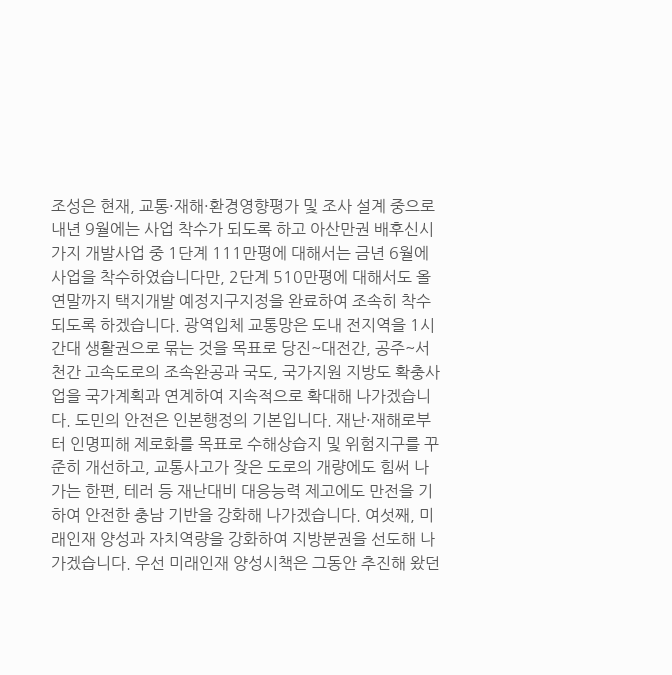조성은 현재, 교통·재해·환경영향평가 및 조사 설계 중으로 내년 9월에는 사업 착수가 되도록 하고 아산만권 배후신시가지 개발사업 중 1단계 111만평에 대해서는 금년 6월에 사업을 착수하였습니다만, 2단계 510만평에 대해서도 올 연말까지 택지개발 예정지구지정을 완료하여 조속히 착수되도록 하겠습니다. 광역입체 교통망은 도내 전지역을 1시간대 생활권으로 묶는 것을 목표로 당진~대전간, 공주~서천간 고속도로의 조속완공과 국도, 국가지원 지방도 확충사업을 국가계획과 연계하여 지속적으로 확대해 나가겠습니다. 도민의 안전은 인본행정의 기본입니다. 재난·재해로부터 인명피해 제로화를 목표로 수해상습지 및 위험지구를 꾸준히 개선하고, 교통사고가 잦은 도로의 개량에도 힘써 나가는 한편, 테러 등 재난대비 대응능력 제고에도 만전을 기하여 안전한 충남 기반을 강화해 나가겠습니다. 여섯째, 미래인재 양성과 자치역량을 강화하여 지방분권을 선도해 나가겠습니다. 우선 미래인재 양성시책은 그동안 추진해 왔던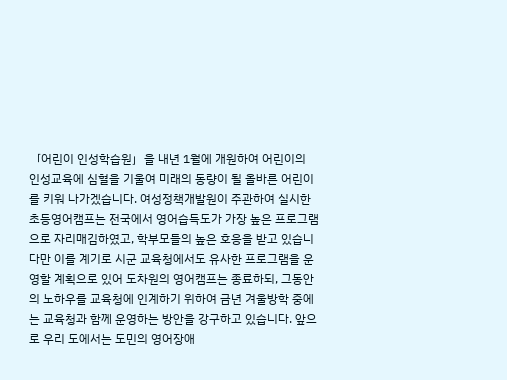「어린이 인성학습원」을 내년 1월에 개원하여 어린이의 인성교육에 심혈을 기울여 미래의 동량이 될 올바른 어린이를 키워 나가겠습니다. 여성정책개발원이 주관하여 실시한 초등영어캠프는 전국에서 영어습득도가 가장 높은 프로그램으로 자리매김하였고, 학부모들의 높은 호응을 받고 있습니다만 이를 계기로 시군 교육청에서도 유사한 프로그램을 운영할 계획으로 있어 도차원의 영어캠프는 종료하되, 그동안의 노하우를 교육청에 인계하기 위하여 금년 겨울방학 중에는 교육청과 함께 운영하는 방안을 강구하고 있습니다. 앞으로 우리 도에서는 도민의 영어장애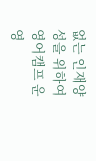없는 인재양성을 위하여 영어캠프 운영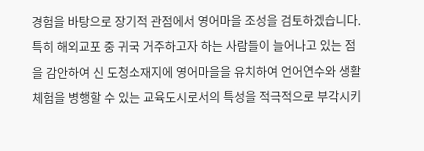경험을 바탕으로 장기적 관점에서 영어마을 조성을 검토하겠습니다. 특히 해외교포 중 귀국 거주하고자 하는 사람들이 늘어나고 있는 점을 감안하여 신 도청소재지에 영어마을을 유치하여 언어연수와 생활체험을 병행할 수 있는 교육도시로서의 특성을 적극적으로 부각시키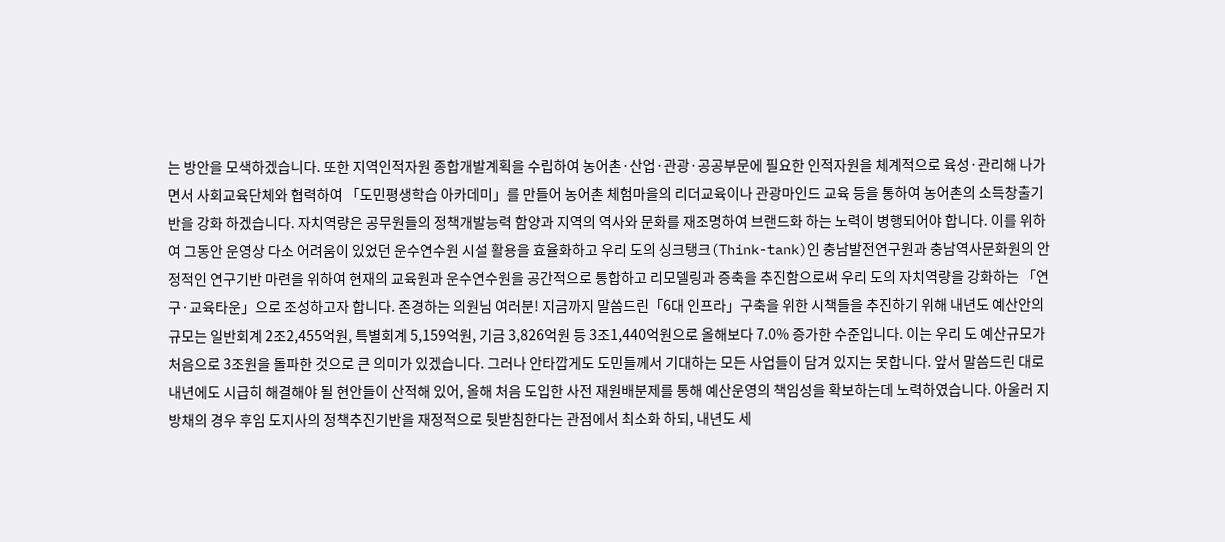는 방안을 모색하겠습니다. 또한 지역인적자원 종합개발계획을 수립하여 농어촌·산업·관광·공공부문에 필요한 인적자원을 체계적으로 육성·관리해 나가면서 사회교육단체와 협력하여 「도민평생학습 아카데미」를 만들어 농어촌 체험마을의 리더교육이나 관광마인드 교육 등을 통하여 농어촌의 소득창출기반을 강화 하겠습니다. 자치역량은 공무원들의 정책개발능력 함양과 지역의 역사와 문화를 재조명하여 브랜드화 하는 노력이 병행되어야 합니다. 이를 위하여 그동안 운영상 다소 어려움이 있었던 운수연수원 시설 활용을 효율화하고 우리 도의 싱크탱크(Think-tank)인 충남발전연구원과 충남역사문화원의 안정적인 연구기반 마련을 위하여 현재의 교육원과 운수연수원을 공간적으로 통합하고 리모델링과 증축을 추진함으로써 우리 도의 자치역량을 강화하는 「연구·교육타운」으로 조성하고자 합니다. 존경하는 의원님 여러분! 지금까지 말씀드린「6대 인프라」구축을 위한 시책들을 추진하기 위해 내년도 예산안의 규모는 일반회계 2조2,455억원, 특별회계 5,159억원, 기금 3,826억원 등 3조1,440억원으로 올해보다 7.0% 증가한 수준입니다. 이는 우리 도 예산규모가 처음으로 3조원을 돌파한 것으로 큰 의미가 있겠습니다. 그러나 안타깝게도 도민들께서 기대하는 모든 사업들이 담겨 있지는 못합니다. 앞서 말씀드린 대로 내년에도 시급히 해결해야 될 현안들이 산적해 있어, 올해 처음 도입한 사전 재원배분제를 통해 예산운영의 책임성을 확보하는데 노력하였습니다. 아울러 지방채의 경우 후임 도지사의 정책추진기반을 재정적으로 뒷받침한다는 관점에서 최소화 하되, 내년도 세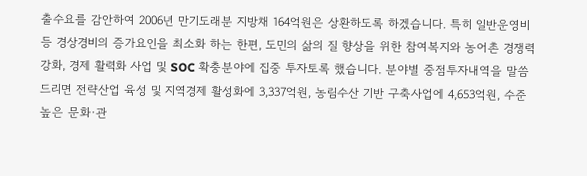출수요를 감안하여 2006년 만기도래분 지방채 164억원은 상환하도록 하겠습니다. 특히 일반운영비 등 경상경비의 증가요인을 최소화 하는 한편, 도민의 삶의 질 향상을 위한 참여복지와 농어촌 경쟁력 강화, 경제 활력화 사업 및 SOC 확충분야에 집중 투자토록 했습니다. 분야별 중점투자내역을 말씀드리면 전략산업 육성 및 지역경제 활성화에 3,337억원, 농림수산 기반 구축사업에 4,653억원, 수준 높은 문화·관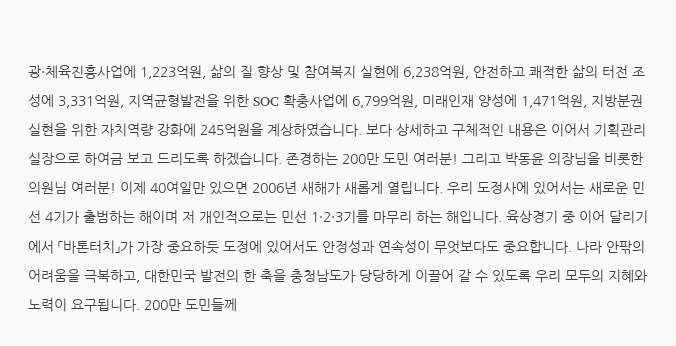광·체육진흥사업에 1,223억원, 삶의 질 향상 및 참여복지 실현에 6,238억원, 안전하고 쾌적한 삶의 터전 조성에 3,331억원, 지역균형발전을 위한 SOC 확충사업에 6,799억원, 미래인재 양성에 1,471억원, 지방분권 실현을 위한 자치역량 강화에 245억원을 계상하였습니다. 보다 상세하고 구체적인 내용은 이어서 기획관리실장으로 하여금 보고 드리도록 하겠습니다. 존경하는 200만 도민 여러분! 그리고 박동윤 의장님을 비롯한 의원님 여러분! 이제 40여일만 있으면 2006년 새해가 새롭게 열립니다. 우리 도정사에 있어서는 새로운 민선 4기가 출범하는 해이며 저 개인적으로는 민선 1·2·3기를 마무리 하는 해입니다. 육상경기 중 이어 달리기에서 「바톤터치」가 가장 중요하듯 도정에 있어서도 안정성과 연속성이 무엇보다도 중요합니다. 나라 안팎의 어려움을 극복하고, 대한민국 발전의 한 축을 충청남도가 당당하게 이끌어 갈 수 있도록 우리 모두의 지혜와 노력이 요구됩니다. 200만 도민들께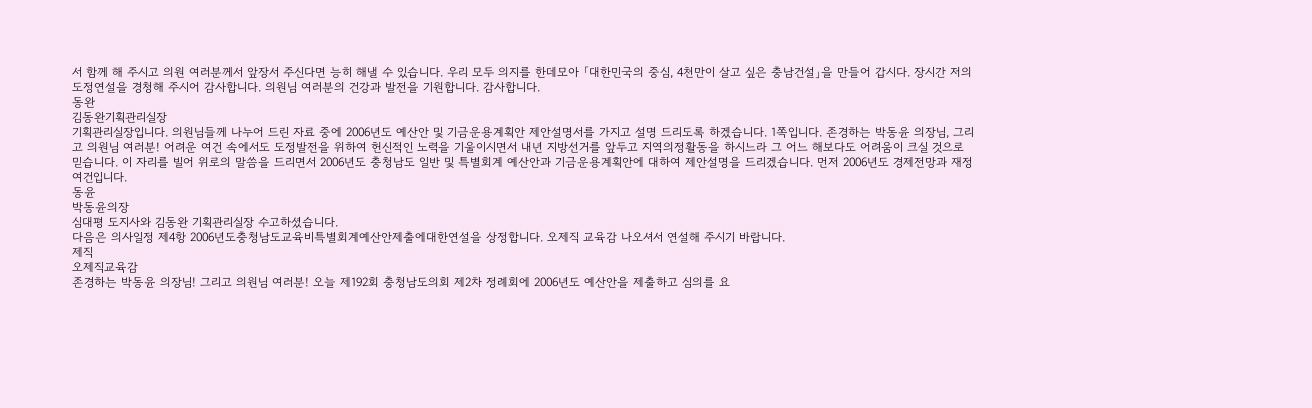서 함께 해 주시고 의원 여러분께서 앞장서 주신다면 능히 해낼 수 있습니다. 우리 모두 의지를 한데모아 「대한민국의 중심, 4천만이 살고 싶은 충남건설」을 만들어 갑시다. 장시간 저의 도정연설을 경청해 주시어 감사합니다. 의원님 여러분의 건강과 발전을 기원합니다. 감사합니다.
동완
김동완기획관리실장
기획관리실장입니다. 의원님들께 나누어 드린 자료 중에 2006년도 예산안 및 기금운용계획안 제안설명서를 가지고 설명 드리도록 하겠습니다. 1쪽입니다. 존경하는 박동윤 의장님, 그리고 의원님 여러분! 어려운 여건 속에서도 도정발전을 위하여 헌신적인 노력을 기울이시면서 내년 지방선거를 앞두고 지역의정활동을 하시느라 그 어느 해보다도 어려움이 크실 것으로 믿습니다. 이 자리를 빌어 위로의 말씀을 드리면서 2006년도 충청남도 일반 및 특별회계 예산안과 기금운용계획안에 대하여 제안설명을 드리겠습니다. 먼저 2006년도 경제전망과 재정여건입니다.
동윤
박동윤의장
심대평 도지사와 김동완 기획관리실장 수고하셨습니다.
다음은 의사일정 제4항 2006년도충청남도교육비특별회계예산안제출에대한연설을 상정합니다. 오제직 교육감 나오셔서 연설해 주시기 바랍니다.
제직
오제직교육감
존경하는 박동윤 의장님! 그리고 의원님 여러분! 오늘 제192회 충청남도의회 제2차 정례회에 2006년도 예산안을 제출하고 심의를 요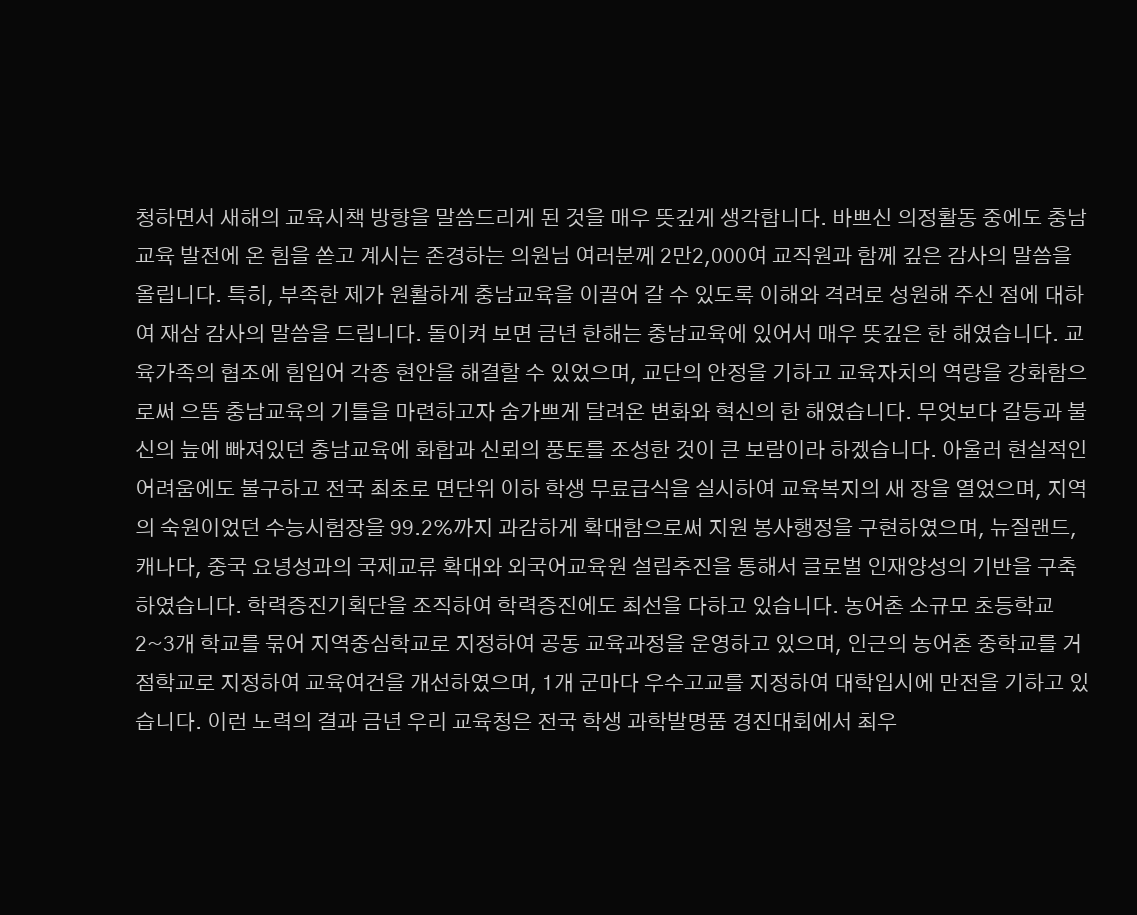청하면서 새해의 교육시책 방향을 말씀드리게 된 것을 매우 뜻깊게 생각합니다. 바쁘신 의정활동 중에도 충남교육 발전에 온 힘을 쏟고 계시는 존경하는 의원님 여러분께 2만2,000여 교직원과 함께 깊은 감사의 말씀을 올립니다. 특히, 부족한 제가 원활하게 충남교육을 이끌어 갈 수 있도록 이해와 격려로 성원해 주신 점에 대하여 재삼 감사의 말씀을 드립니다. 돌이켜 보면 금년 한해는 충남교육에 있어서 매우 뜻깊은 한 해였습니다. 교육가족의 협조에 힘입어 각종 현안을 해결할 수 있었으며, 교단의 안정을 기하고 교육자치의 역량을 강화함으로써 으뜸 충남교육의 기틀을 마련하고자 숨가쁘게 달려온 변화와 혁신의 한 해였습니다. 무엇보다 갈등과 불신의 늪에 빠져있던 충남교육에 화합과 신뢰의 풍토를 조성한 것이 큰 보람이라 하겠습니다. 아울러 현실적인 어려움에도 불구하고 전국 최초로 면단위 이하 학생 무료급식을 실시하여 교육복지의 새 장을 열었으며, 지역의 숙원이었던 수능시험장을 99.2%까지 과감하게 확대함으로써 지원 봉사행정을 구현하였으며, 뉴질랜드, 캐나다, 중국 요녕성과의 국제교류 확대와 외국어교육원 설립추진을 통해서 글로벌 인재양성의 기반을 구축하였습니다. 학력증진기획단을 조직하여 학력증진에도 최선을 다하고 있습니다. 농어촌 소규모 초등학교 2~3개 학교를 묶어 지역중심학교로 지정하여 공동 교육과정을 운영하고 있으며, 인근의 농어촌 중학교를 거점학교로 지정하여 교육여건을 개선하였으며, 1개 군마다 우수고교를 지정하여 대학입시에 만전을 기하고 있습니다. 이런 노력의 결과 금년 우리 교육청은 전국 학생 과학발명품 경진대회에서 최우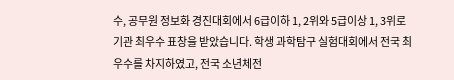수, 공무원 정보화 경진대회에서 6급이하 1, 2위와 5급이상 1, 3위로 기관 최우수 표창을 받았습니다. 학생 과학탐구 실험대회에서 전국 최우수를 차지하였고, 전국 소년체전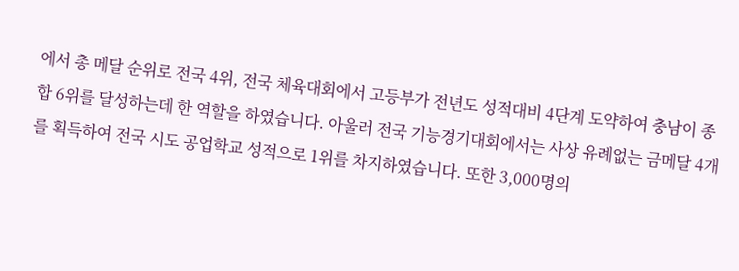에서 총 메달 순위로 전국 4위, 전국 체육대회에서 고등부가 전년도 성적대비 4단계 도약하여 충남이 종합 6위를 달성하는데 한 역할을 하였습니다. 아울러 전국 기능경기대회에서는 사상 유례없는 금메달 4개를 획득하여 전국 시도 공업학교 성적으로 1위를 차지하였습니다. 또한 3,000명의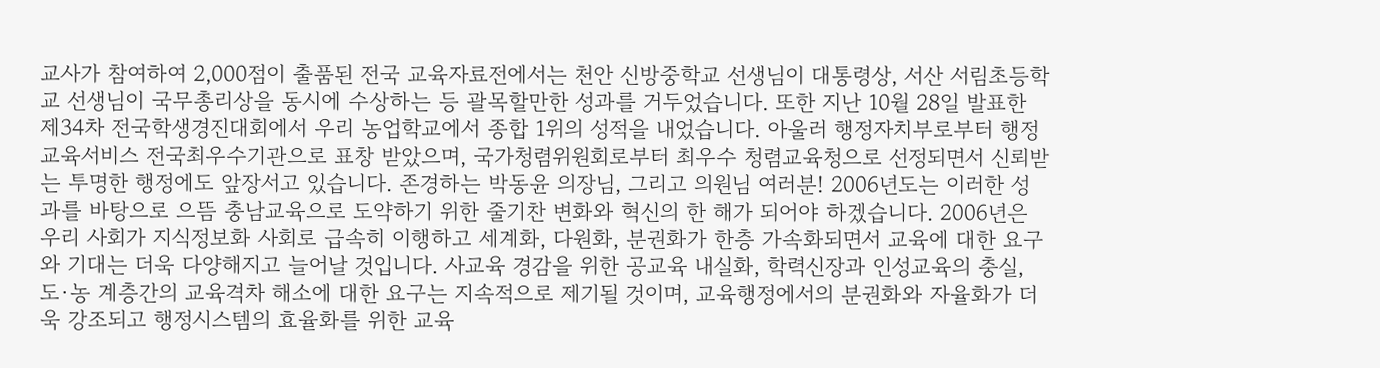교사가 참여하여 2,000점이 출품된 전국 교육자료전에서는 천안 신방중학교 선생님이 대통령상, 서산 서림초등학교 선생님이 국무총리상을 동시에 수상하는 등 괄목할만한 성과를 거두었습니다. 또한 지난 10월 28일 발표한 제34차 전국학생경진대회에서 우리 농업학교에서 종합 1위의 성적을 내었습니다. 아울러 행정자치부로부터 행정교육서비스 전국최우수기관으로 표창 받았으며, 국가청렴위원회로부터 최우수 청렴교육청으로 선정되면서 신뢰받는 투명한 행정에도 앞장서고 있습니다. 존경하는 박동윤 의장님, 그리고 의원님 여러분! 2006년도는 이러한 성과를 바탕으로 으뜸 충남교육으로 도약하기 위한 줄기찬 변화와 혁신의 한 해가 되어야 하겠습니다. 2006년은 우리 사회가 지식정보화 사회로 급속히 이행하고 세계화, 다원화, 분권화가 한층 가속화되면서 교육에 대한 요구와 기대는 더욱 다양해지고 늘어날 것입니다. 사교육 경감을 위한 공교육 내실화, 학력신장과 인성교육의 충실, 도·농 계층간의 교육격차 해소에 대한 요구는 지속적으로 제기될 것이며, 교육행정에서의 분권화와 자율화가 더욱 강조되고 행정시스템의 효율화를 위한 교육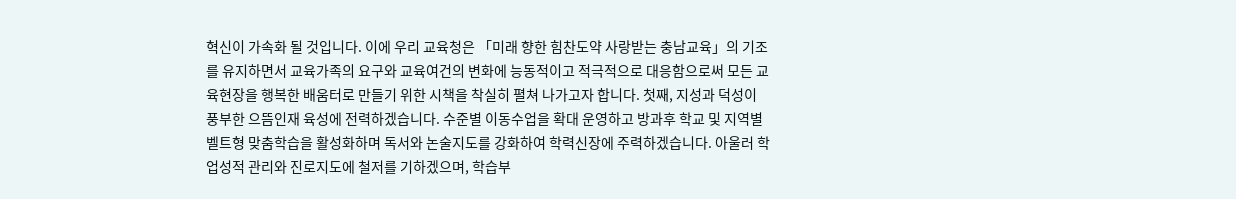혁신이 가속화 될 것입니다. 이에 우리 교육청은 「미래 향한 힘찬도약 사랑받는 충남교육」의 기조를 유지하면서 교육가족의 요구와 교육여건의 변화에 능동적이고 적극적으로 대응함으로써 모든 교육현장을 행복한 배움터로 만들기 위한 시책을 착실히 펼쳐 나가고자 합니다. 첫째, 지성과 덕성이 풍부한 으뜸인재 육성에 전력하겠습니다. 수준별 이동수업을 확대 운영하고 방과후 학교 및 지역별 벨트형 맞춤학습을 활성화하며 독서와 논술지도를 강화하여 학력신장에 주력하겠습니다. 아울러 학업성적 관리와 진로지도에 철저를 기하겠으며, 학습부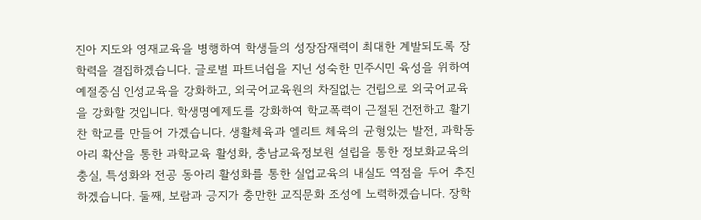진아 지도와 영재교육을 병행하여 학생들의 성장잠재력이 최대한 계발되도록 장학력을 결집하겠습니다. 글로벌 파트너쉽을 지닌 성숙한 민주시민 육성을 위하여 예절중심 인성교육을 강화하고, 외국어교육원의 차질없는 건립으로 외국어교육을 강화할 것입니다. 학생명예제도를 강화하여 학교폭력이 근절된 건전하고 활기찬 학교를 만들어 가겠습니다. 생활체육과 엘리트 체육의 균형있는 발전, 과학동아리 확산을 통한 과학교육 활성화, 충남교육정보원 설립을 통한 정보화교육의 충실, 특성화와 전공 동아리 활성화를 통한 실업교육의 내실도 역점을 두어 추진하겠습니다. 둘째, 보람과 긍지가 충만한 교직문화 조성에 노력하겠습니다. 장학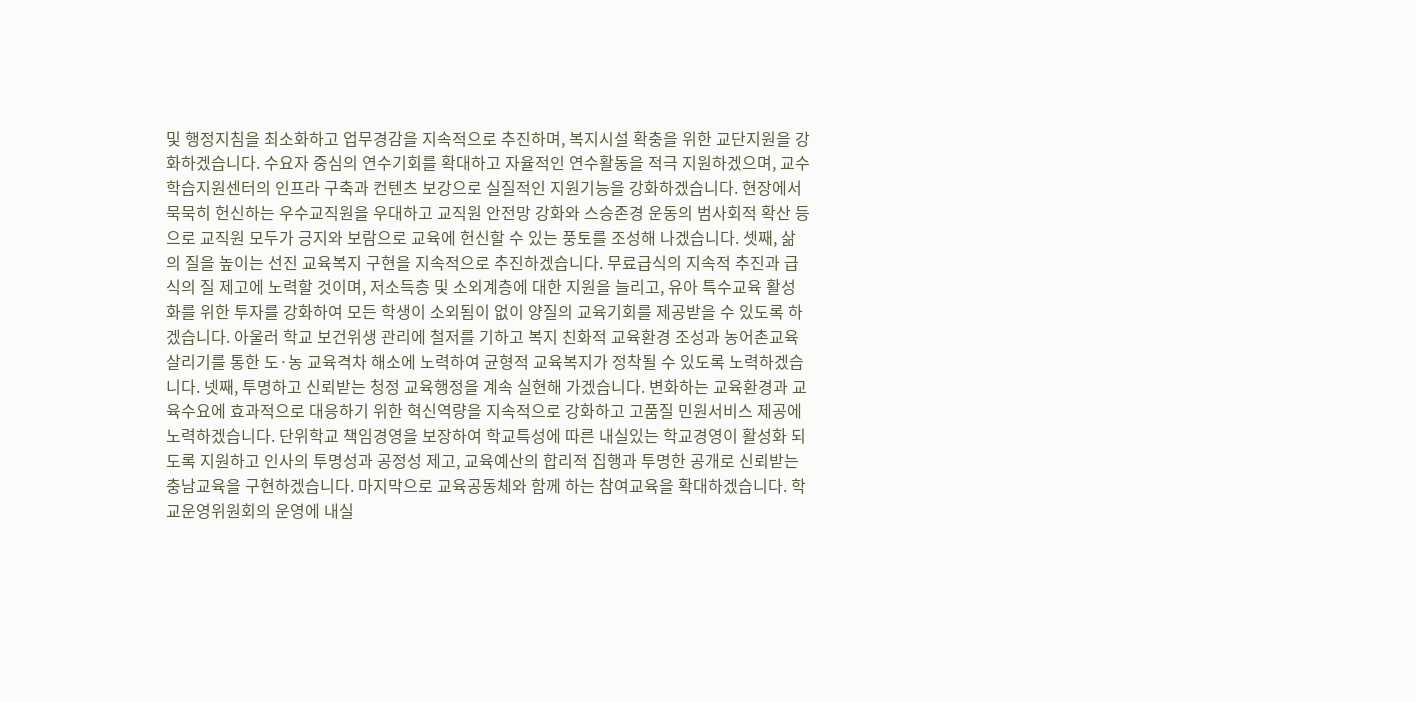및 행정지침을 최소화하고 업무경감을 지속적으로 추진하며, 복지시설 확충을 위한 교단지원을 강화하겠습니다. 수요자 중심의 연수기회를 확대하고 자율적인 연수활동을 적극 지원하겠으며, 교수 학습지원센터의 인프라 구축과 컨텐츠 보강으로 실질적인 지원기능을 강화하겠습니다. 현장에서 묵묵히 헌신하는 우수교직원을 우대하고 교직원 안전망 강화와 스승존경 운동의 범사회적 확산 등으로 교직원 모두가 긍지와 보람으로 교육에 헌신할 수 있는 풍토를 조성해 나겠습니다. 셋째, 삶의 질을 높이는 선진 교육복지 구현을 지속적으로 추진하겠습니다. 무료급식의 지속적 추진과 급식의 질 제고에 노력할 것이며, 저소득층 및 소외계층에 대한 지원을 늘리고, 유아 특수교육 활성화를 위한 투자를 강화하여 모든 학생이 소외됨이 없이 양질의 교육기회를 제공받을 수 있도록 하겠습니다. 아울러 학교 보건위생 관리에 철저를 기하고 복지 친화적 교육환경 조성과 농어촌교육 살리기를 통한 도·농 교육격차 해소에 노력하여 균형적 교육복지가 정착될 수 있도록 노력하겠습니다. 넷째, 투명하고 신뢰받는 청정 교육행정을 계속 실현해 가겠습니다. 변화하는 교육환경과 교육수요에 효과적으로 대응하기 위한 혁신역량을 지속적으로 강화하고 고품질 민원서비스 제공에 노력하겠습니다. 단위학교 책임경영을 보장하여 학교특성에 따른 내실있는 학교경영이 활성화 되도록 지원하고 인사의 투명성과 공정성 제고, 교육예산의 합리적 집행과 투명한 공개로 신뢰받는 충남교육을 구현하겠습니다. 마지막으로 교육공동체와 함께 하는 참여교육을 확대하겠습니다. 학교운영위원회의 운영에 내실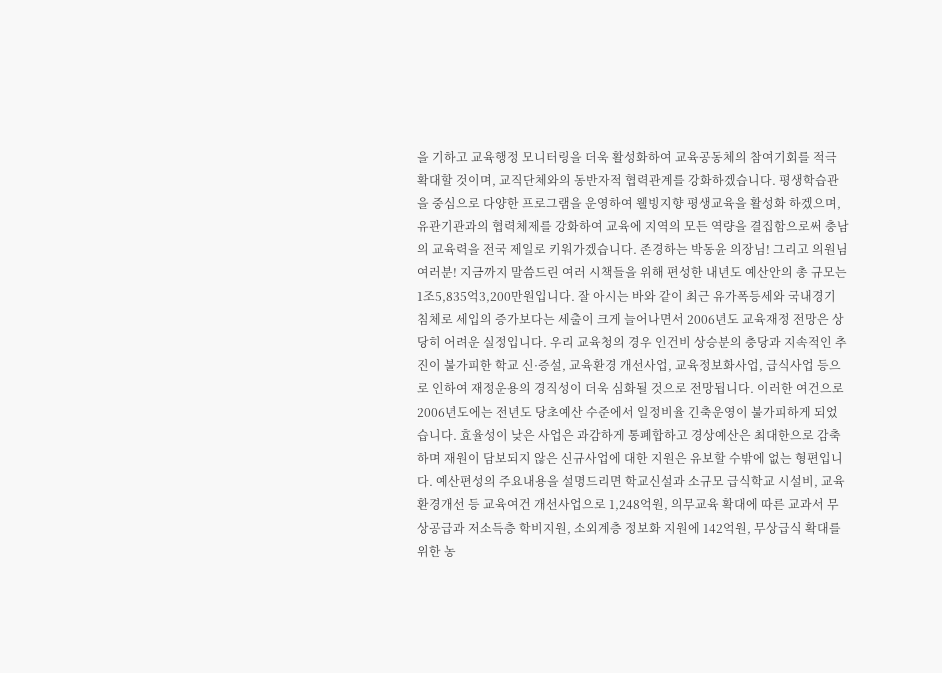을 기하고 교육행정 모니터링을 더욱 활성화하여 교육공동체의 참여기회를 적극 확대할 것이며, 교직단체와의 동반자적 협력관계를 강화하겠습니다. 평생학습관을 중심으로 다양한 프로그램을 운영하여 웰빙지향 평생교육을 활성화 하겠으며, 유관기관과의 협력체제를 강화하여 교육에 지역의 모든 역량을 결집함으로써 충남의 교육력을 전국 제일로 키워가겠습니다. 존경하는 박동윤 의장님! 그리고 의원님 여러분! 지금까지 말씀드린 여러 시책들을 위해 편성한 내년도 예산안의 총 규모는 1조5,835억3,200만원입니다. 잘 아시는 바와 같이 최근 유가폭등세와 국내경기 침체로 세입의 증가보다는 세출이 크게 늘어나면서 2006년도 교육재정 전망은 상당히 어려운 실정입니다. 우리 교육청의 경우 인건비 상승분의 충당과 지속적인 추진이 불가피한 학교 신·증설, 교육환경 개선사업, 교육정보화사업, 급식사업 등으로 인하여 재정운용의 경직성이 더욱 심화될 것으로 전망됩니다. 이러한 여건으로 2006년도에는 전년도 당초예산 수준에서 일정비율 긴축운영이 불가피하게 되었습니다. 효율성이 낮은 사업은 과감하게 통폐합하고 경상예산은 최대한으로 감축하며 재원이 담보되지 않은 신규사업에 대한 지원은 유보할 수밖에 없는 형편입니다. 예산편성의 주요내용을 설명드리면 학교신설과 소규모 급식학교 시설비, 교육환경개선 등 교육여건 개선사업으로 1,248억원, 의무교육 확대에 따른 교과서 무상공급과 저소득층 학비지원, 소외계층 정보화 지원에 142억원, 무상급식 확대를 위한 농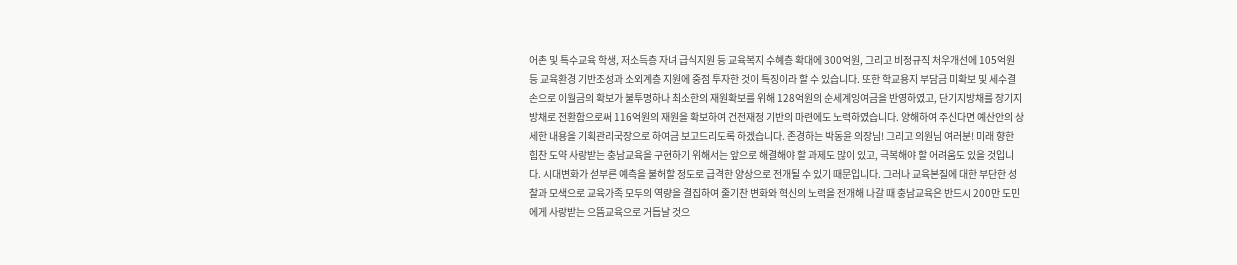어촌 및 특수교육 학생, 저소득층 자녀 급식지원 등 교육복지 수혜층 확대에 300억원, 그리고 비정규직 처우개선에 105억원 등 교육환경 기반조성과 소외계층 지원에 중점 투자한 것이 특징이라 할 수 있습니다. 또한 학교용지 부담금 미확보 및 세수결손으로 이월금의 확보가 불투명하나 최소한의 재원확보를 위해 128억원의 순세계잉여금을 반영하였고, 단기지방채를 장기지방채로 전환함으로써 116억원의 재원을 확보하여 건전재정 기반의 마련에도 노력하였습니다. 양해하여 주신다면 예산안의 상세한 내용을 기획관리국장으로 하여금 보고드리도록 하겠습니다. 존경하는 박동윤 의장님! 그리고 의원님 여러분! 미래 향한 힘찬 도약 사랑받는 충남교육을 구현하기 위해서는 앞으로 해결해야 할 과제도 많이 있고, 극복해야 할 어려움도 있을 것입니다. 시대변화가 섣부른 예측을 불허할 정도로 급격한 양상으로 전개될 수 있기 때문입니다. 그러나 교육본질에 대한 부단한 성찰과 모색으로 교육가족 모두의 역량을 결집하여 줄기찬 변화와 혁신의 노력을 전개해 나갈 때 충남교육은 반드시 200만 도민에게 사랑받는 으뜸교육으로 거듭날 것으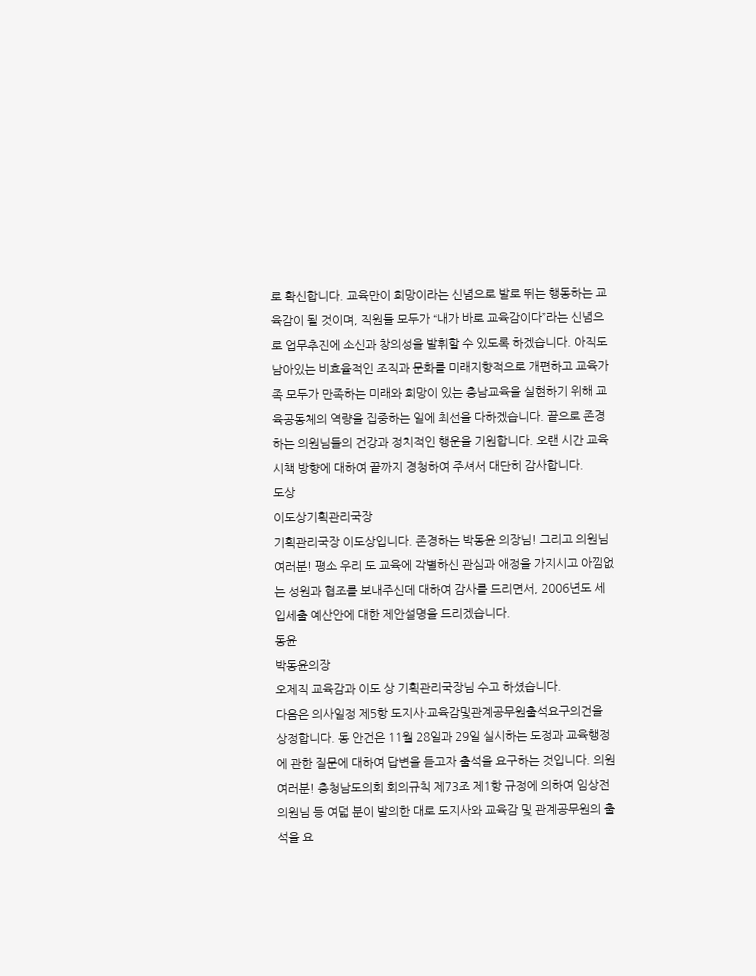로 확신합니다. 교육만이 희망이라는 신념으로 발로 뛰는 행동하는 교육감이 될 것이며, 직원들 모두가 “내가 바로 교육감이다”라는 신념으로 업무추진에 소신과 창의성을 발휘할 수 있도록 하겠습니다. 아직도 남아있는 비효율적인 조직과 문화를 미래지향적으로 개편하고 교육가족 모두가 만족하는 미래와 희망이 있는 충남교육을 실현하기 위해 교육공동체의 역량을 집중하는 일에 최선을 다하겠습니다. 끝으로 존경하는 의원님들의 건강과 정치적인 행운을 기원합니다. 오랜 시간 교육시책 방향에 대하여 끝까지 경청하여 주셔서 대단히 감사합니다.
도상
이도상기획관리국장
기획관리국장 이도상입니다. 존경하는 박동윤 의장님! 그리고 의원님 여러분! 평소 우리 도 교육에 각별하신 관심과 애정을 가지시고 아낌없는 성원과 협조를 보내주신데 대하여 감사를 드리면서, 2006년도 세입세출 예산안에 대한 제안설명을 드리겠습니다.
동윤
박동윤의장
오제직 교육감과 이도 상 기획관리국장님 수고 하셨습니다.
다음은 의사일정 제5항 도지사·교육감및관계공무원출석요구의건을 상정합니다. 동 안건은 11월 28일과 29일 실시하는 도정과 교육행정에 관한 질문에 대하여 답변을 듣고자 출석을 요구하는 것입니다. 의원 여러분! 충청남도의회 회의규칙 제73조 제1항 규정에 의하여 임상전 의원님 등 여덟 분이 발의한 대로 도지사와 교육감 및 관계공무원의 출석을 요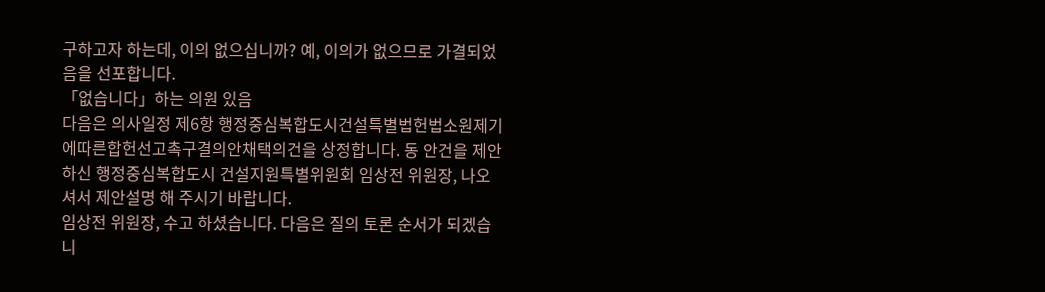구하고자 하는데, 이의 없으십니까? 예, 이의가 없으므로 가결되었음을 선포합니다.
「없습니다」하는 의원 있음
다음은 의사일정 제6항 행정중심복합도시건설특별법헌법소원제기에따른합헌선고촉구결의안채택의건을 상정합니다. 동 안건을 제안하신 행정중심복합도시 건설지원특별위원회 임상전 위원장, 나오셔서 제안설명 해 주시기 바랍니다.
임상전 위원장, 수고 하셨습니다. 다음은 질의 토론 순서가 되겠습니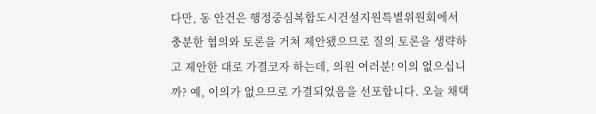다만, 동 안건은 행정중심복합도시건설지원특별위원회에서 충분한 협의와 토론을 거쳐 제안됐으므로 질의 토론을 생략하고 제안한 대로 가결코자 하는데, 의원 여러분! 이의 없으십니까? 예, 이의가 없으므로 가결되었음을 선포합니다. 오늘 채택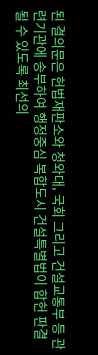된 결의문은 헌법재판소와 청와대, 국회 그리고 건설교통부 등 관련기관에 송부하여 행정중심 복합도시 건설특별법이 합헌 판결될 수 있도록 최선의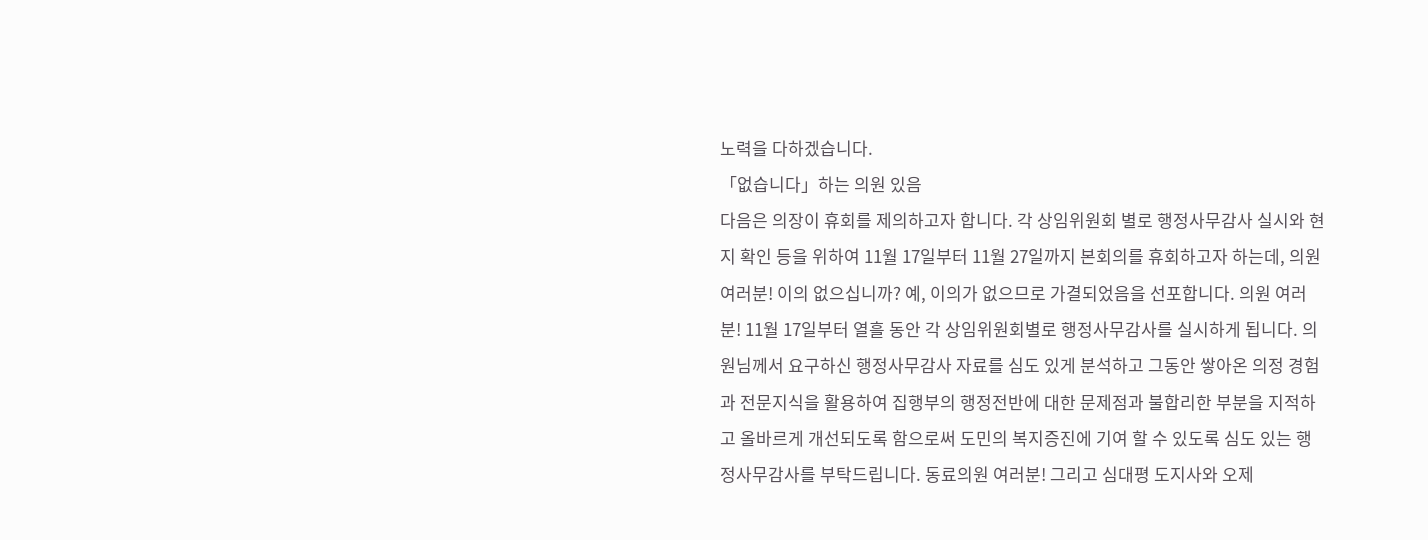노력을 다하겠습니다.
「없습니다」하는 의원 있음
다음은 의장이 휴회를 제의하고자 합니다. 각 상임위원회 별로 행정사무감사 실시와 현지 확인 등을 위하여 11월 17일부터 11월 27일까지 본회의를 휴회하고자 하는데, 의원 여러분! 이의 없으십니까? 예, 이의가 없으므로 가결되었음을 선포합니다. 의원 여러분! 11월 17일부터 열흘 동안 각 상임위원회별로 행정사무감사를 실시하게 됩니다. 의원님께서 요구하신 행정사무감사 자료를 심도 있게 분석하고 그동안 쌓아온 의정 경험과 전문지식을 활용하여 집행부의 행정전반에 대한 문제점과 불합리한 부분을 지적하고 올바르게 개선되도록 함으로써 도민의 복지증진에 기여 할 수 있도록 심도 있는 행정사무감사를 부탁드립니다. 동료의원 여러분! 그리고 심대평 도지사와 오제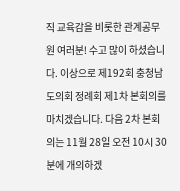직 교육감을 비롯한 관계공무원 여러분! 수고 많이 하셨습니다. 이상으로 제192회 충청남도의회 정례회 제1차 본회의를 마치겠습니다. 다음 2차 본회의는 11월 28일 오전 10시 30분에 개의하겠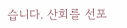습니다. 산회를 선포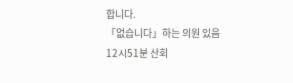합니다.
「없습니다」하는 의원 있음
12시51분 산회